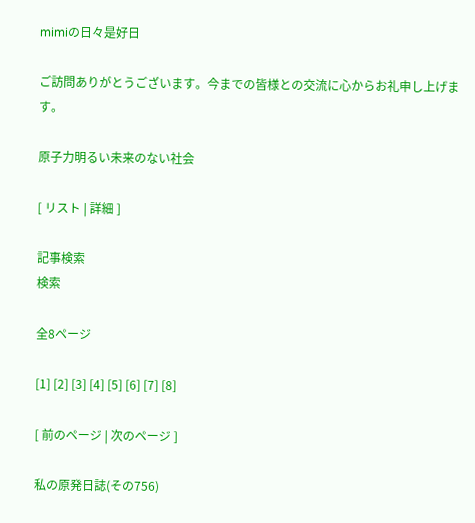mimiの日々是好日

ご訪問ありがとうございます。今までの皆様との交流に心からお礼申し上げます。

原子力明るい未来のない社会

[ リスト | 詳細 ]

記事検索
検索

全8ページ

[1] [2] [3] [4] [5] [6] [7] [8]

[ 前のページ | 次のページ ]

私の原発日誌(その756)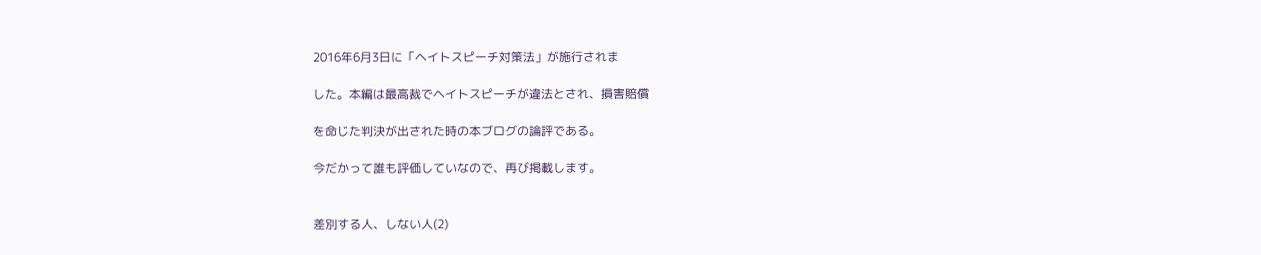2016年6月3日に「ヘイトスピーチ対策法」が施行されま

した。本編は最高裁でヘイトスピーチが違法とされ、損害賠償

を命じた判決が出された時の本ブログの論評である。

今だかって誰も評価していなので、再び掲載します。


差別する人、しない人(2)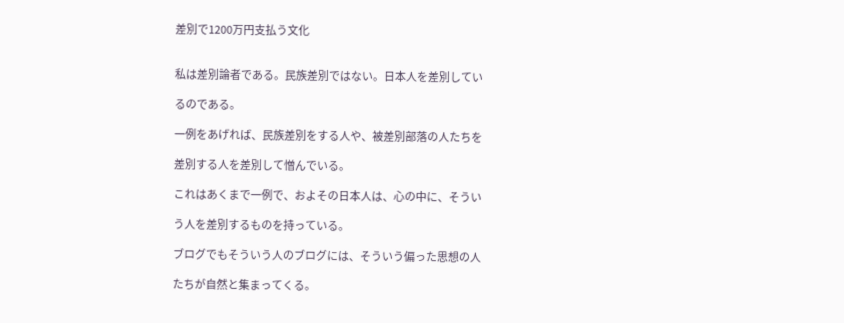差別で1200万円支払う文化


私は差別論者である。民族差別ではない。日本人を差別してい

るのである。

一例をあげれば、民族差別をする人や、被差別部落の人たちを

差別する人を差別して憎んでいる。

これはあくまで一例で、およその日本人は、心の中に、そうい

う人を差別するものを持っている。

ブログでもそういう人のブログには、そういう偏った思想の人

たちが自然と集まってくる。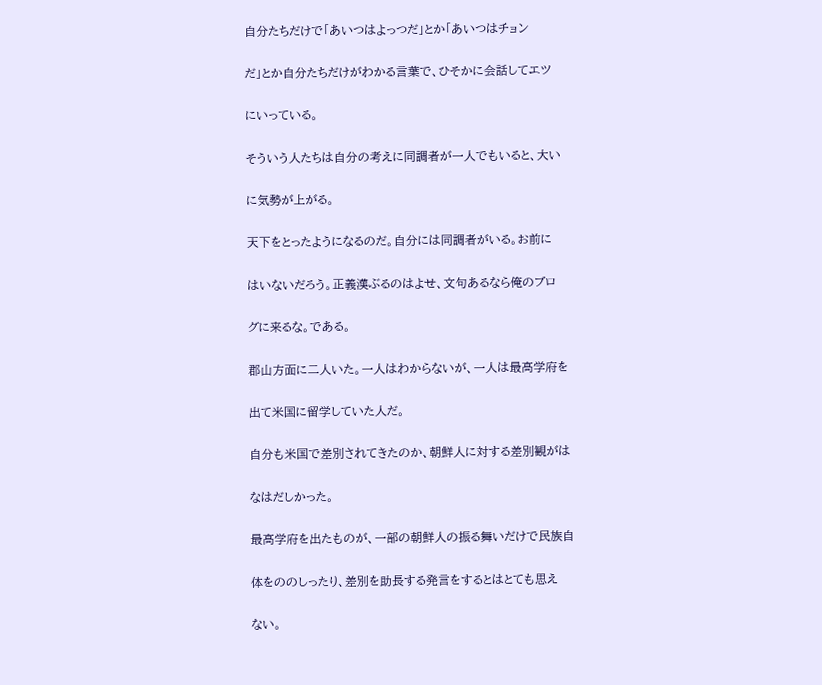自分たちだけで「あいつはよっつだ」とか「あいつはチョン

だ」とか自分たちだけがわかる言葉で、ひそかに会話してエツ

にいっている。

そういう人たちは自分の考えに同調者が一人でもいると、大い

に気勢が上がる。

天下をとったようになるのだ。自分には同調者がいる。お前に

はいないだろう。正義漢ぶるのはよせ、文句あるなら俺のブロ

グに来るな。である。

郡山方面に二人いた。一人はわからないが、一人は最高学府を

出て米国に留学していた人だ。

自分も米国で差別されてきたのか、朝鮮人に対する差別観がは

なはだしかった。

最高学府を出たものが、一部の朝鮮人の振る舞いだけで民族自

体をののしったり、差別を助長する発言をするとはとても思え

ない。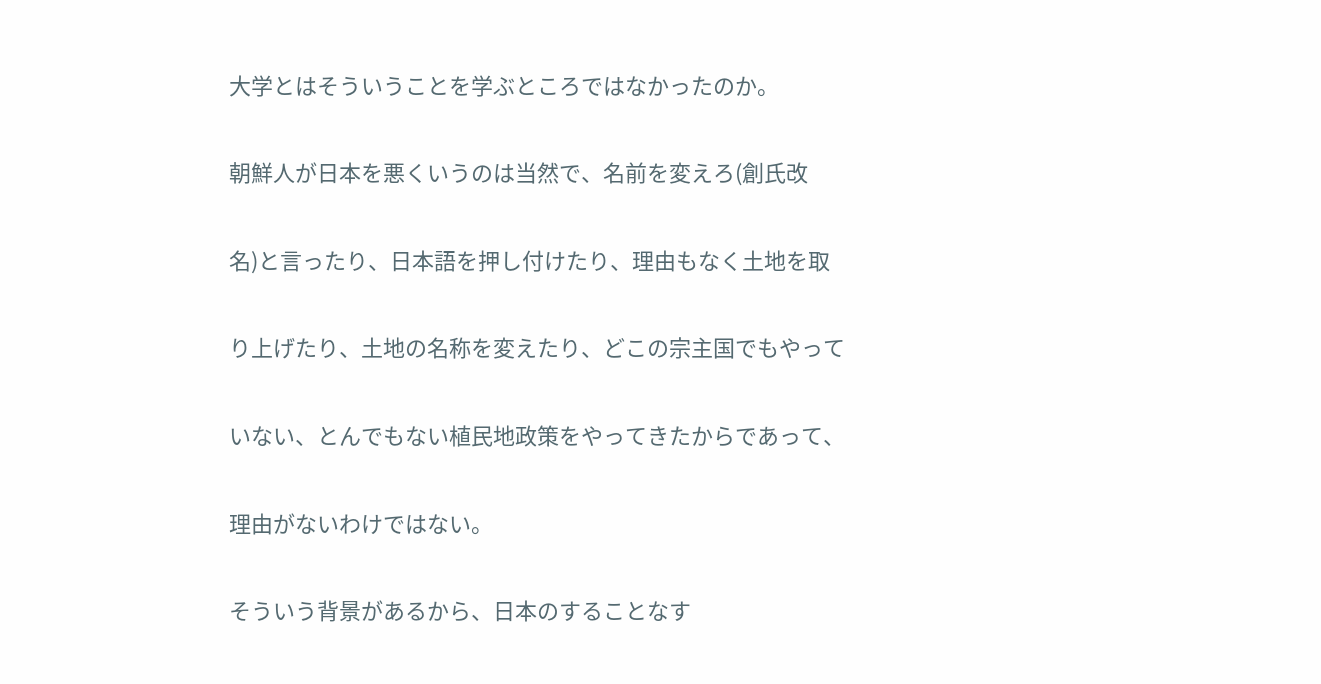大学とはそういうことを学ぶところではなかったのか。

朝鮮人が日本を悪くいうのは当然で、名前を変えろ(創氏改

名)と言ったり、日本語を押し付けたり、理由もなく土地を取

り上げたり、土地の名称を変えたり、どこの宗主国でもやって

いない、とんでもない植民地政策をやってきたからであって、

理由がないわけではない。

そういう背景があるから、日本のすることなす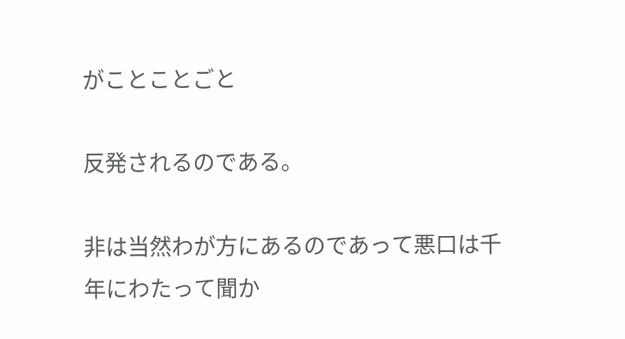がことことごと

反発されるのである。

非は当然わが方にあるのであって悪口は千年にわたって聞か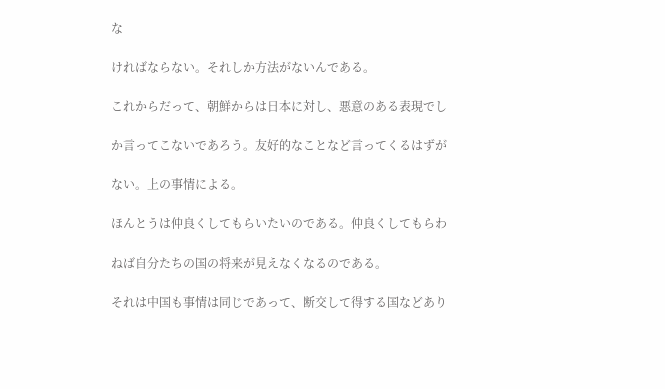な

ければならない。それしか方法がないんである。

これからだって、朝鮮からは日本に対し、悪意のある表現でし

か言ってこないであろう。友好的なことなど言ってくるはずが

ない。上の事情による。

ほんとうは仲良くしてもらいたいのである。仲良くしてもらわ

ねば自分たちの国の将来が見えなくなるのである。

それは中国も事情は同じであって、断交して得する国などあり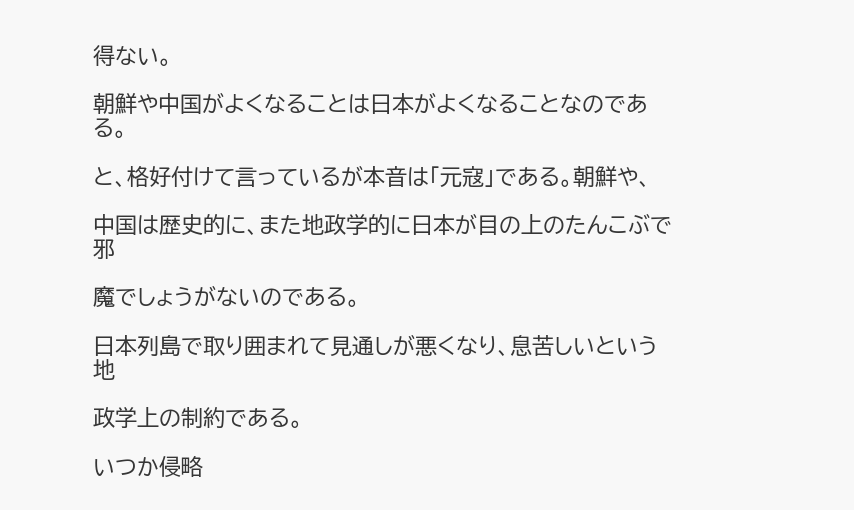得ない。

朝鮮や中国がよくなることは日本がよくなることなのである。

と、格好付けて言っているが本音は「元寇」である。朝鮮や、

中国は歴史的に、また地政学的に日本が目の上のたんこぶで邪

魔でしょうがないのである。

日本列島で取り囲まれて見通しが悪くなり、息苦しいという地

政学上の制約である。

いつか侵略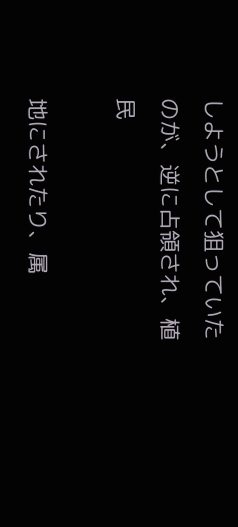しようとして狙っていたのが、逆に占領され、植民

地にされたり、属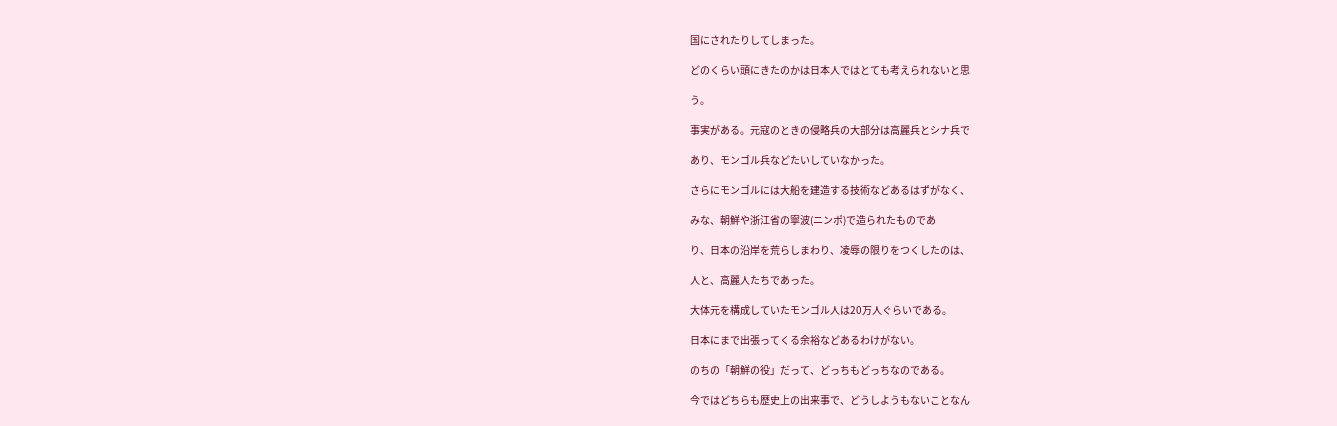国にされたりしてしまった。

どのくらい頭にきたのかは日本人ではとても考えられないと思

う。

事実がある。元寇のときの侵略兵の大部分は高麗兵とシナ兵で

あり、モンゴル兵などたいしていなかった。

さらにモンゴルには大船を建造する技術などあるはずがなく、

みな、朝鮮や浙江省の寧波(ニンポ)で造られたものであ

り、日本の沿岸を荒らしまわり、凌辱の限りをつくしたのは、

人と、高麗人たちであった。

大体元を構成していたモンゴル人は20万人ぐらいである。

日本にまで出張ってくる余裕などあるわけがない。

のちの「朝鮮の役」だって、どっちもどっちなのである。

今ではどちらも歴史上の出来事で、どうしようもないことなん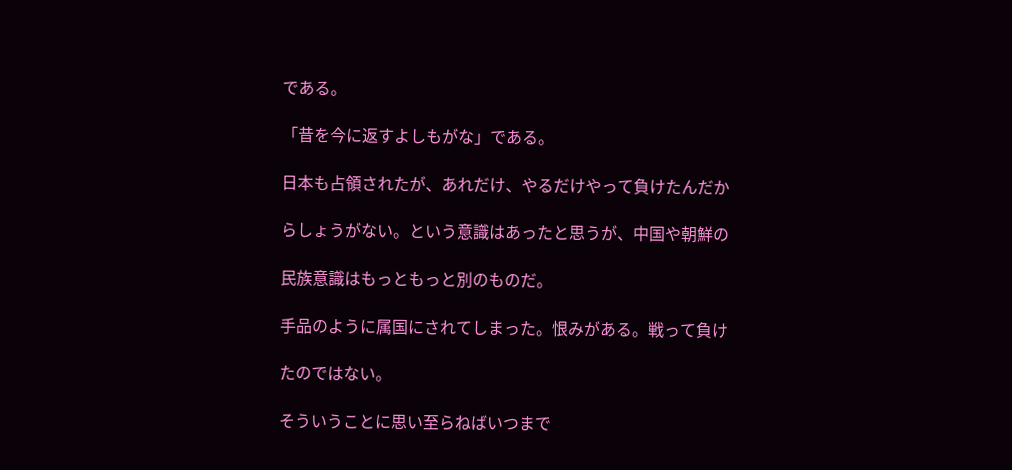である。

「昔を今に返すよしもがな」である。

日本も占領されたが、あれだけ、やるだけやって負けたんだか

らしょうがない。という意識はあったと思うが、中国や朝鮮の

民族意識はもっともっと別のものだ。

手品のように属国にされてしまった。恨みがある。戦って負け

たのではない。

そういうことに思い至らねばいつまで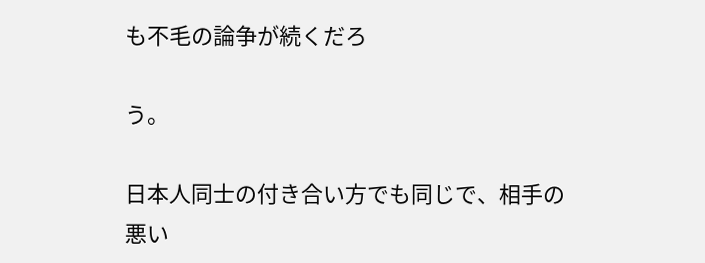も不毛の論争が続くだろ

う。

日本人同士の付き合い方でも同じで、相手の悪い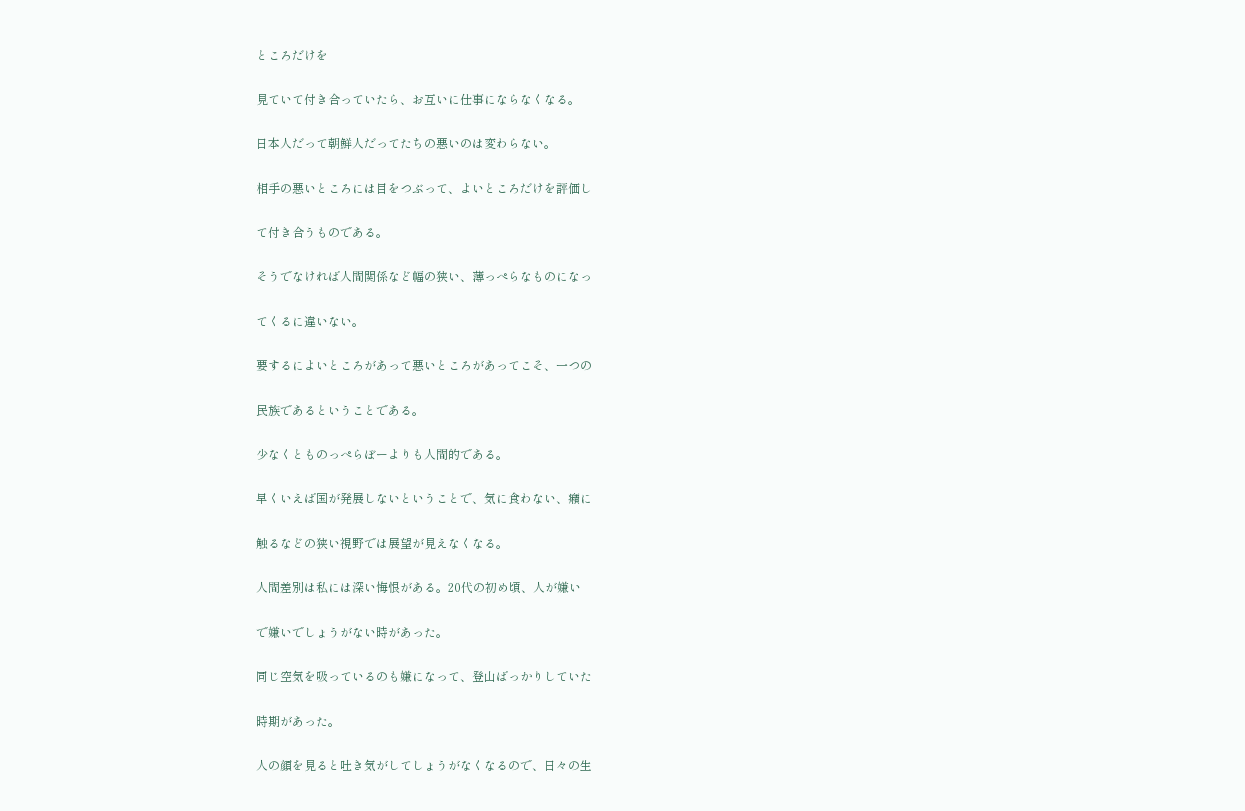ところだけを

見ていて付き合っていたら、お互いに仕事にならなくなる。

日本人だって朝鮮人だってたちの悪いのは変わらない。

相手の悪いところには目をつぶって、よいところだけを評価し

て付き合うものである。

そうでなければ人間関係など幅の狭い、薄っぺらなものになっ

てくるに違いない。

要するによいところがあって悪いところがあってこそ、一つの

民族であるということである。

少なくとものっぺらぼーよりも人間的である。

早くいえば国が発展しないということで、気に食わない、癪に

触るなどの狭い視野では展望が見えなくなる。

人間差別は私には深い悔恨がある。20代の初め頃、人が嫌い

で嫌いでしょうがない時があった。

同じ空気を吸っているのも嫌になって、登山ばっかりしていた

時期があった。

人の顔を見ると吐き気がしてしょうがなくなるので、日々の生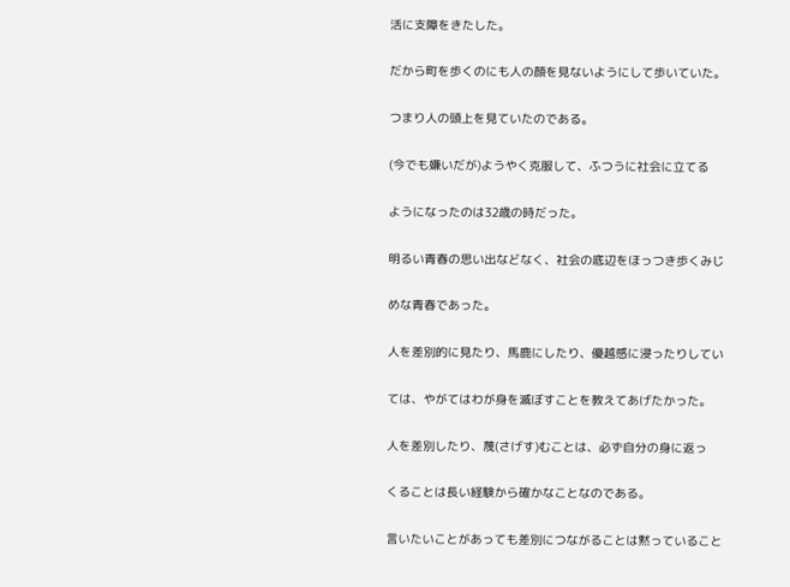活に支障をきたした。

だから町を歩くのにも人の顔を見ないようにして歩いていた。

つまり人の頭上を見ていたのである。

(今でも嫌いだが)ようやく克服して、ふつうに社会に立てる

ようになったのは32歳の時だった。

明るい青春の思い出などなく、社会の底辺をほっつき歩くみじ

めな青春であった。

人を差別的に見たり、馬鹿にしたり、優越感に浸ったりしてい

ては、やがてはわが身を滅ぼすことを教えてあげたかった。

人を差別したり、蔑(さげす)むことは、必ず自分の身に返っ

くることは長い経験から確かなことなのである。

言いたいことがあっても差別につながることは黙っていること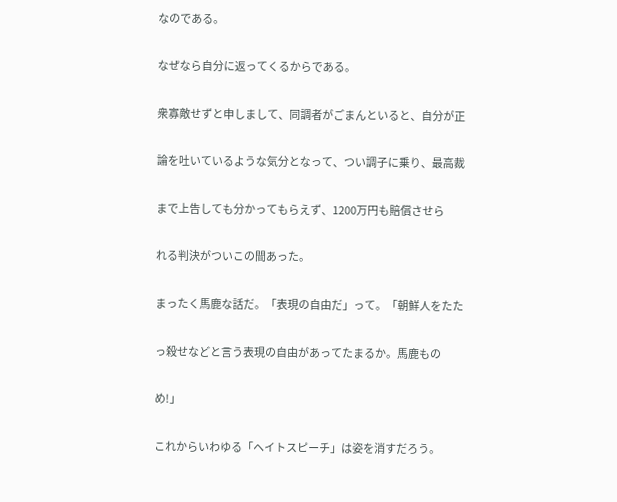なのである。

なぜなら自分に返ってくるからである。

衆寡敵せずと申しまして、同調者がごまんといると、自分が正

論を吐いているような気分となって、つい調子に乗り、最高裁

まで上告しても分かってもらえず、1200万円も賠償させら

れる判決がついこの間あった。

まったく馬鹿な話だ。「表現の自由だ」って。「朝鮮人をたた

っ殺せなどと言う表現の自由があってたまるか。馬鹿もの

め!」

これからいわゆる「ヘイトスピーチ」は姿を消すだろう。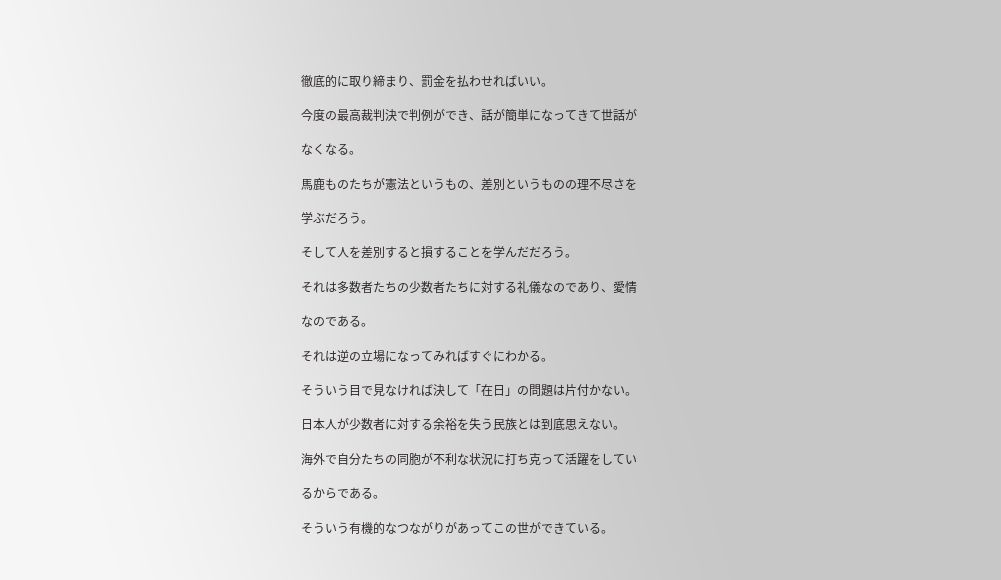徹底的に取り締まり、罰金を払わせればいい。

今度の最高裁判決で判例ができ、話が簡単になってきて世話が

なくなる。

馬鹿ものたちが憲法というもの、差別というものの理不尽さを

学ぶだろう。

そして人を差別すると損することを学んだだろう。

それは多数者たちの少数者たちに対する礼儀なのであり、愛情

なのである。

それは逆の立場になってみればすぐにわかる。

そういう目で見なければ決して「在日」の問題は片付かない。

日本人が少数者に対する余裕を失う民族とは到底思えない。

海外で自分たちの同胞が不利な状況に打ち克って活躍をしてい

るからである。

そういう有機的なつながりがあってこの世ができている。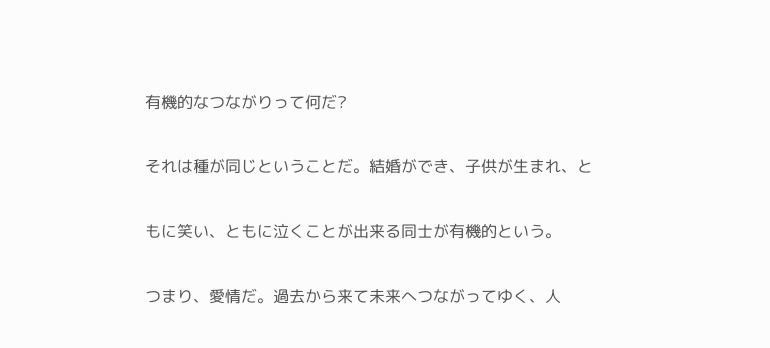有機的なつながりって何だ?

それは種が同じということだ。結婚ができ、子供が生まれ、と

もに笑い、ともに泣くことが出来る同士が有機的という。

つまり、愛情だ。過去から来て未来へつながってゆく、人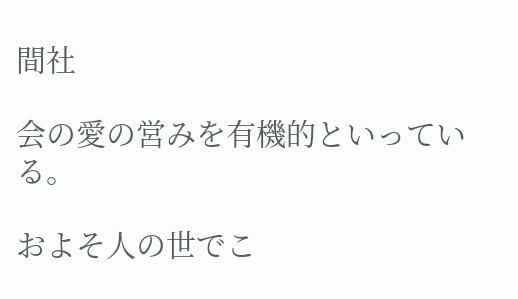間社

会の愛の営みを有機的といっている。

およそ人の世でこ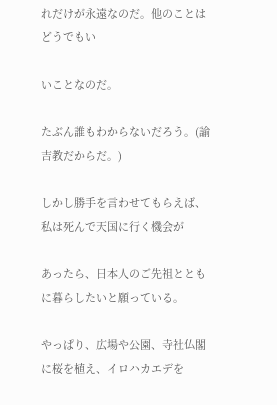れだけが永遠なのだ。他のことはどうでもい

いことなのだ。

たぶん誰もわからないだろう。(諭吉教だからだ。)

しかし勝手を言わせてもらえば、私は死んで天国に行く機会が

あったら、日本人のご先祖とともに暮らしたいと願っている。

やっぱり、広場や公園、寺社仏閣に桜を植え、イロハカエデを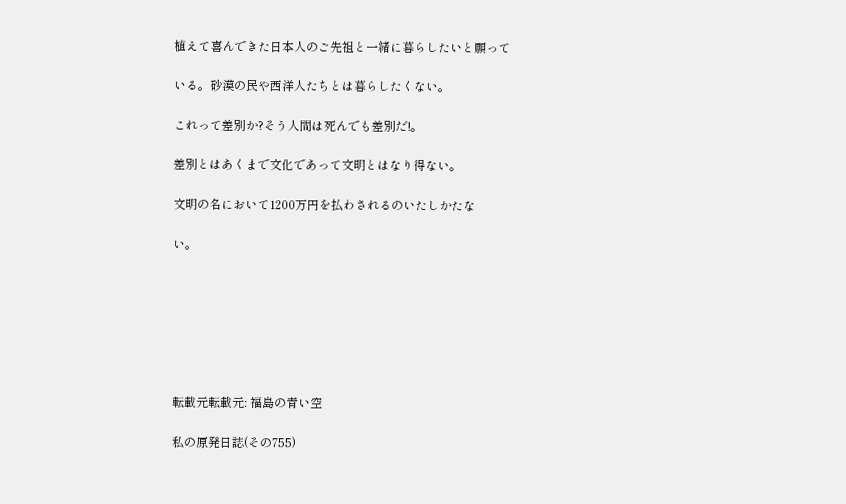植えて喜んできた日本人のご先祖と一緒に暮らしたいと願って

いる。砂漠の民や西洋人たちとは暮らしたくない。

これって差別か?そう人間は死んでも差別だ!。

差別とはあくまで文化であって文明とはなり得ない。

文明の名において1200万円を払わされるのいたしかたな

い。







転載元転載元: 福島の青い空

私の原発日誌(その755)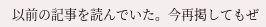以前の記事を読んでいた。今再掲してもぜ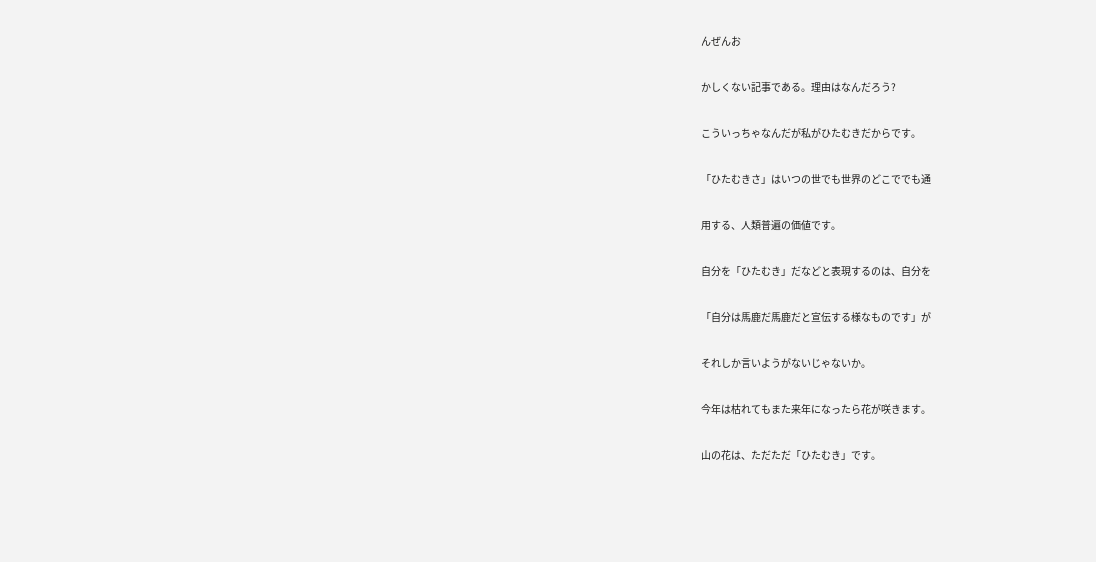んぜんお

かしくない記事である。理由はなんだろう?

こういっちゃなんだが私がひたむきだからです。

「ひたむきさ」はいつの世でも世界のどこででも通

用する、人類普遍の価値です。

自分を「ひたむき」だなどと表現するのは、自分を

「自分は馬鹿だ馬鹿だと宣伝する様なものです」が

それしか言いようがないじゃないか。

今年は枯れてもまた来年になったら花が咲きます。

山の花は、ただただ「ひたむき」です。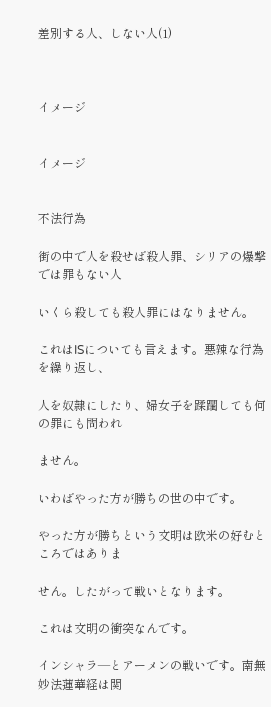差別する人、しない人(1)



イメージ


イメージ


不法行為

街の中で人を殺せば殺人罪、シリアの爆撃では罪もない人

いくら殺しても殺人罪にはなりません。

これはISについても言えます。悪辣な行為を繰り返し、

人を奴隷にしたり、婦女子を蹂躙しても何の罪にも問われ

ません。

いわばやった方が勝ちの世の中です。

やった方が勝ちという文明は欧米の好むところではありま

せん。したがって戦いとなります。

これは文明の衝突なんです。

インシャラ―とアーメンの戦いです。南無妙法蓮華経は関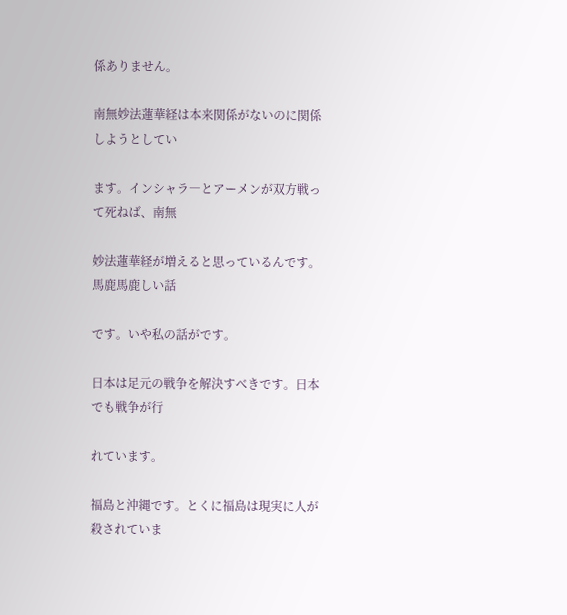係ありません。

南無妙法蓮華経は本来関係がないのに関係しようとしてい

ます。インシャラ―とアーメンが双方戦って死ねば、南無

妙法蓮華経が増えると思っているんです。馬鹿馬鹿しい話

です。いや私の話がです。

日本は足元の戦争を解決すべきです。日本でも戦争が行

れています。

福島と沖縄です。とくに福島は現実に人が殺されていま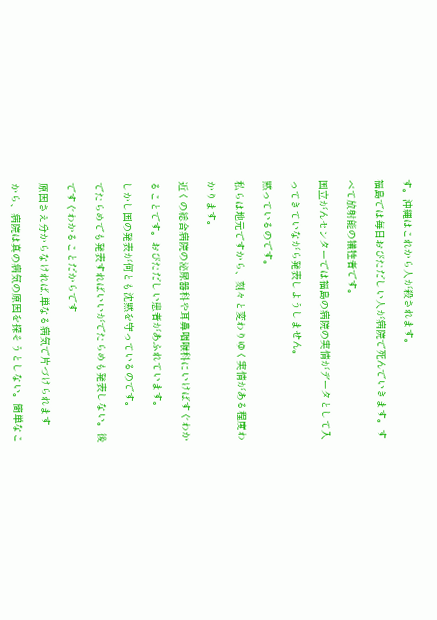す。沖縄はこれから人が殺されます。

福島では毎日おびただしい人が病院で死んでいきます。す

べて放射能の犠牲者です。

国立がんセンターでは福島の病院の実情がデータとして入

ってきていながら発表しようしません。

黙っているのです。

私らは地元ですから、刻々と変わりゆく実情がある程度わ

かります。

近くの総合病院の泌尿器科や耳鼻咽喉科にいけばすぐわか

ることです。おびただしい患者があふれています。

しかし国の発表が何とも沈黙を守っているのです。

でたらめでも発表すればいいがでたらめも発表しない。後

ですぐわかることだからです

原因さえ分からなければ,単なる病気で片づけられます

から、病院は真の病気の原因を探そうとしない。簡単なこ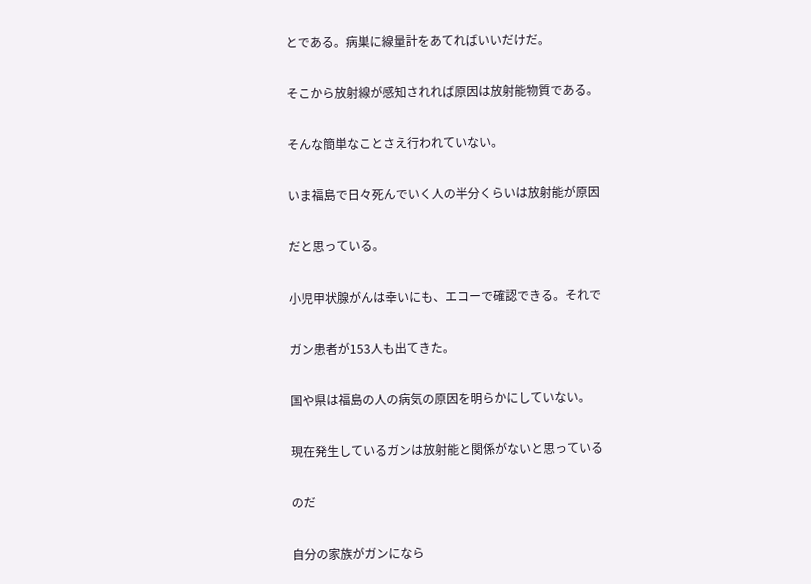とである。病巣に線量計をあてればいいだけだ。

そこから放射線が感知されれば原因は放射能物質である。

そんな簡単なことさえ行われていない。

いま福島で日々死んでいく人の半分くらいは放射能が原因

だと思っている。

小児甲状腺がんは幸いにも、エコーで確認できる。それで

ガン患者が153人も出てきた。

国や県は福島の人の病気の原因を明らかにしていない。

現在発生しているガンは放射能と関係がないと思っている

のだ

自分の家族がガンになら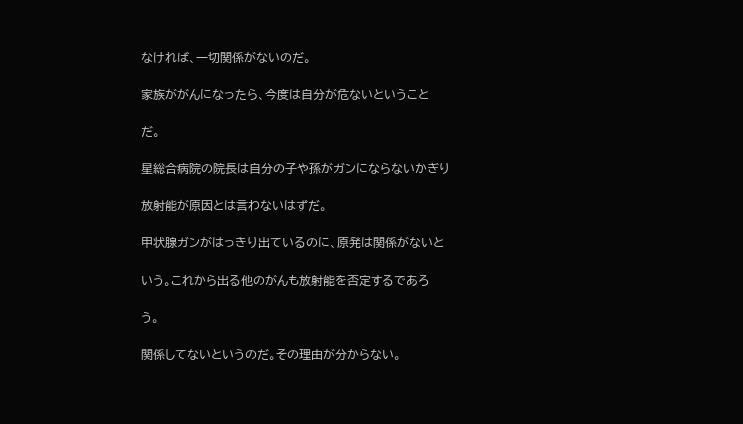なければ、一切関係がないのだ。

家族ががんになったら、今度は自分が危ないということ

だ。

星総合病院の院長は自分の子や孫がガンにならないかぎり

放射能が原因とは言わないはずだ。

甲状腺ガンがはっきり出ているのに、原発は関係がないと

いう。これから出る他のがんも放射能を否定するであろ

う。

関係してないというのだ。その理由が分からない。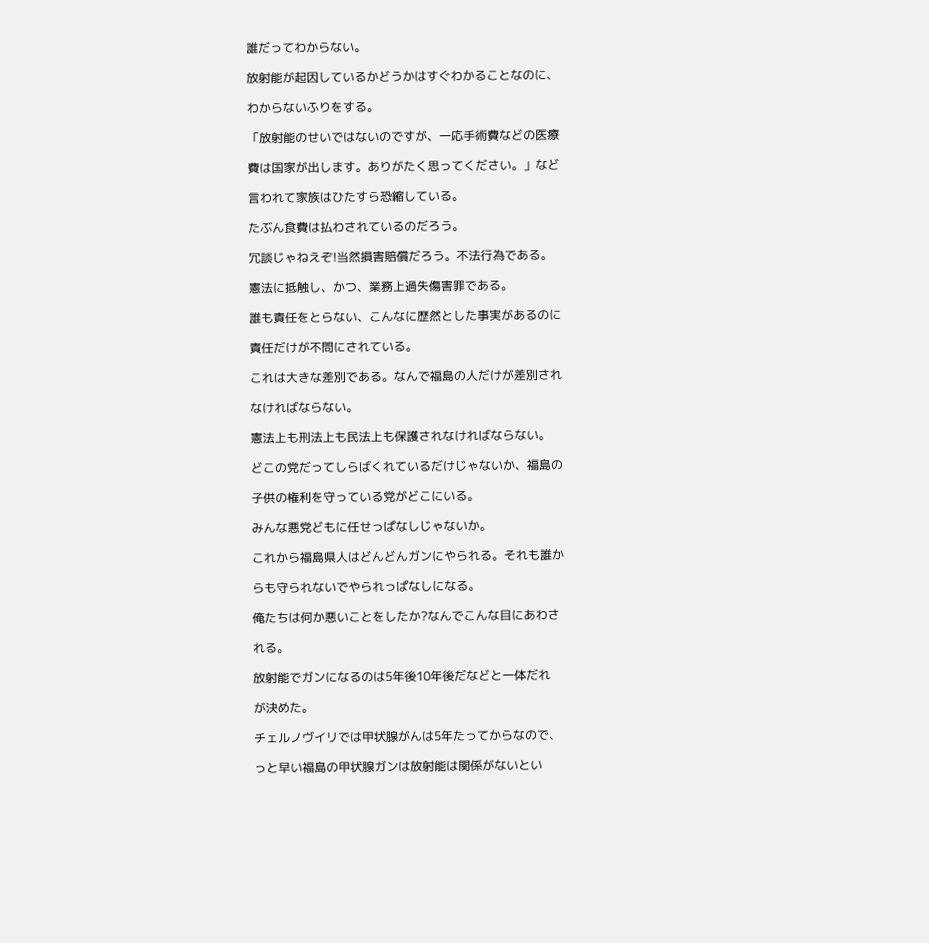誰だってわからない。

放射能が起因しているかどうかはすぐわかることなのに、

わからないふりをする。

「放射能のせいではないのですが、一応手術費などの医療

費は国家が出します。ありがたく思ってください。」など

言われて家族はひたすら恐縮している。

たぶん食費は払わされているのだろう。

冗談じゃねえぞ!当然損害賠償だろう。不法行為である。

憲法に抵触し、かつ、業務上過失傷害罪である。

誰も責任をとらない、こんなに歴然とした事実があるのに

責任だけが不問にされている。

これは大きな差別である。なんで福島の人だけが差別され

なければならない。

憲法上も刑法上も民法上も保護されなければならない。

どこの党だってしらばくれているだけじゃないか、福島の

子供の権利を守っている党がどこにいる。

みんな悪党どもに任せっぱなしじゃないか。

これから福島県人はどんどんガンにやられる。それも誰か

らも守られないでやられっぱなしになる。

俺たちは何か悪いことをしたか?なんでこんな目にあわさ

れる。

放射能でガンになるのは5年後10年後だなどと一体だれ

が決めた。

チェルノヴイリでは甲状腺がんは5年たってからなので、

っと早い福島の甲状腺ガンは放射能は関係がないとい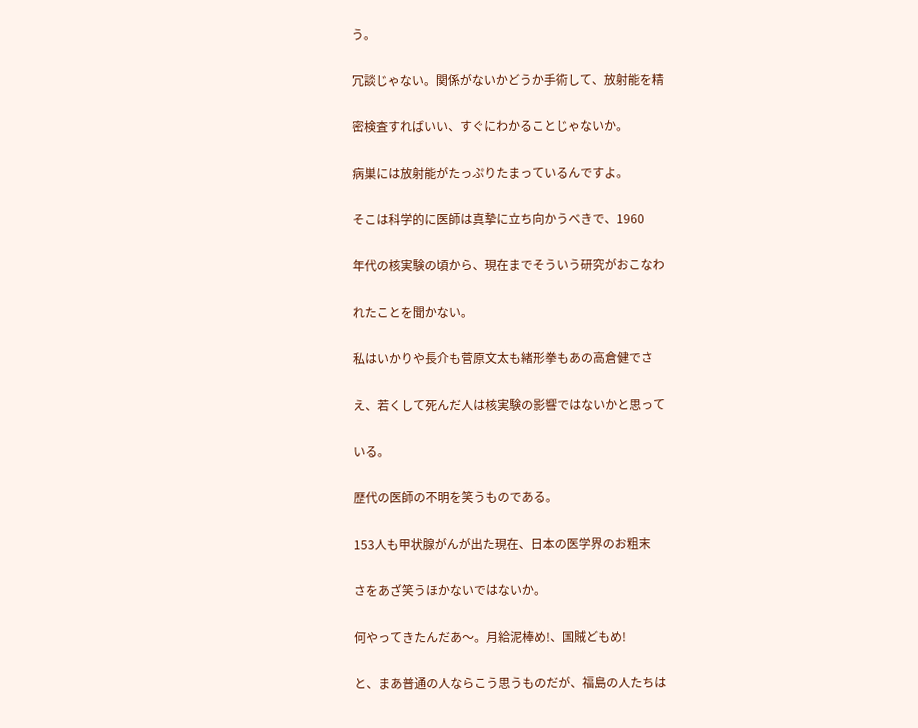う。

冗談じゃない。関係がないかどうか手術して、放射能を精

密検査すればいい、すぐにわかることじゃないか。

病巣には放射能がたっぷりたまっているんですよ。

そこは科学的に医師は真摯に立ち向かうべきで、1960

年代の核実験の頃から、現在までそういう研究がおこなわ

れたことを聞かない。

私はいかりや長介も菅原文太も緒形拳もあの高倉健でさ

え、若くして死んだ人は核実験の影響ではないかと思って

いる。

歴代の医師の不明を笑うものである。

153人も甲状腺がんが出た現在、日本の医学界のお粗末

さをあざ笑うほかないではないか。

何やってきたんだあ〜。月給泥棒め!、国賊どもめ!

と、まあ普通の人ならこう思うものだが、福島の人たちは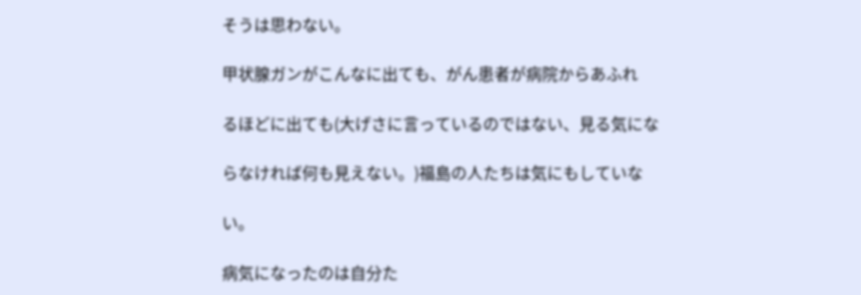そうは思わない。

甲状腺ガンがこんなに出ても、がん患者が病院からあふれ

るほどに出ても(大げさに言っているのではない、見る気にな

らなければ何も見えない。)福島の人たちは気にもしていな

い。

病気になったのは自分た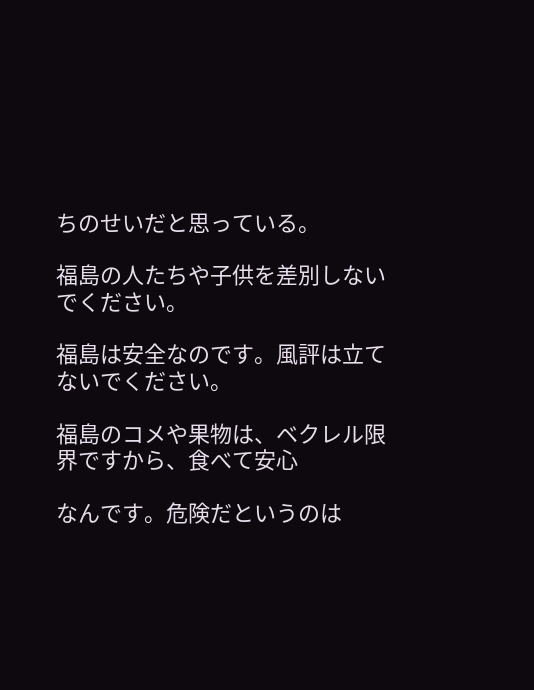ちのせいだと思っている。

福島の人たちや子供を差別しないでください。

福島は安全なのです。風評は立てないでください。

福島のコメや果物は、ベクレル限界ですから、食べて安心

なんです。危険だというのは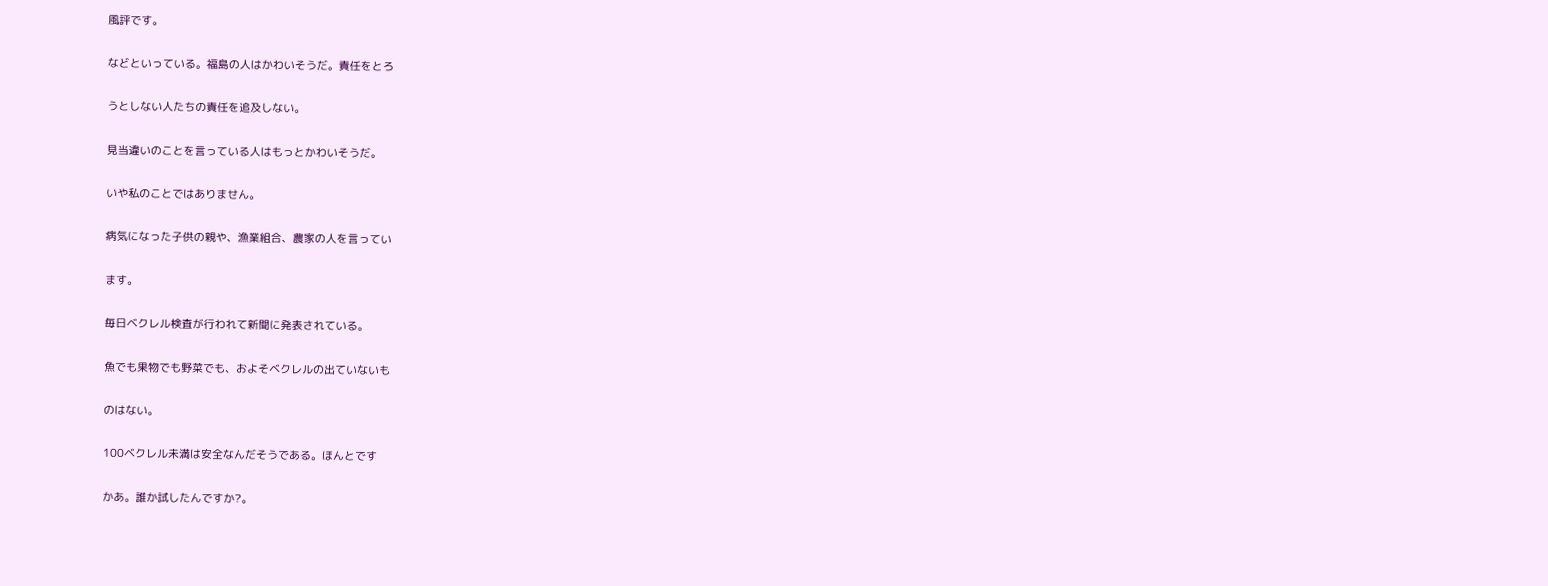風評です。

などといっている。福島の人はかわいそうだ。責任をとろ

うとしない人たちの責任を追及しない。

見当違いのことを言っている人はもっとかわいそうだ。

いや私のことではありません。

病気になった子供の親や、漁業組合、農家の人を言ってい

ます。

毎日ベクレル検査が行われて新聞に発表されている。

魚でも果物でも野菜でも、およそベクレルの出ていないも

のはない。

100ベクレル未満は安全なんだそうである。ほんとです

かあ。誰か試したんですか?。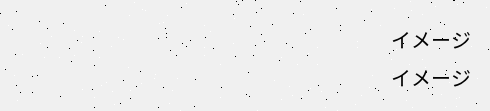イメージ
イメージ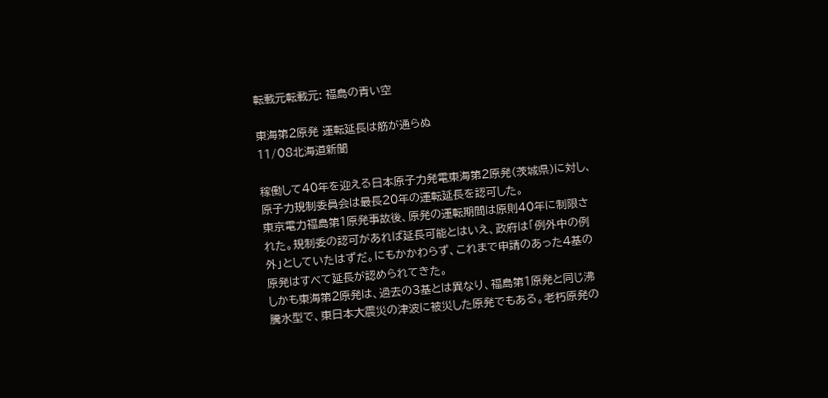転載元転載元: 福島の青い空

東海第2原発 運転延長は筋が通らぬ
11/08北海道新聞

稼働して40年を迎える日本原子力発電東海第2原発(茨城県)に対し、原子力規制委員会は最長20年の運転延長を認可した。
東京電力福島第1原発事故後、原発の運転期間は原則40年に制限された。規制委の認可があれば延長可能とはいえ、政府は「例外中の例外」としていたはずだ。にもかかわらず、これまで申請のあった4基の原発はすべて延長が認められてきた。
しかも東海第2原発は、過去の3基とは異なり、福島第1原発と同じ沸騰水型で、東日本大震災の津波に被災した原発でもある。老朽原発の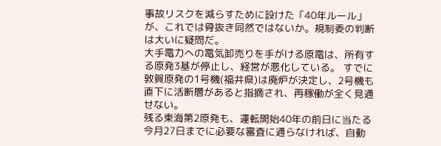事故リスクを減らすために設けた「40年ルール」が、これでは骨抜き同然ではないか。規制委の判断は大いに疑問だ。
大手電力への電気卸売りを手がける原電は、所有する原発3基が停止し、経営が悪化している。 すでに敦賀原発の1号機(福井県)は廃炉が決定し、2号機も直下に活断層があると指摘され、再稼働が全く見通せない。
残る東海第2原発も、運転開始40年の前日に当たる今月27日までに必要な審査に通らなければ、自動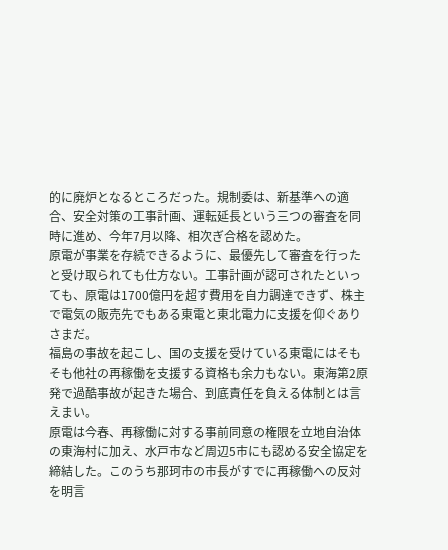的に廃炉となるところだった。規制委は、新基準への適合、安全対策の工事計画、運転延長という三つの審査を同時に進め、今年7月以降、相次ぎ合格を認めた。
原電が事業を存続できるように、最優先して審査を行ったと受け取られても仕方ない。工事計画が認可されたといっても、原電は1700億円を超す費用を自力調達できず、株主で電気の販売先でもある東電と東北電力に支援を仰ぐありさまだ。
福島の事故を起こし、国の支援を受けている東電にはそもそも他社の再稼働を支援する資格も余力もない。東海第2原発で過酷事故が起きた場合、到底責任を負える体制とは言えまい。
原電は今春、再稼働に対する事前同意の権限を立地自治体の東海村に加え、水戸市など周辺5市にも認める安全協定を締結した。このうち那珂市の市長がすでに再稼働への反対を明言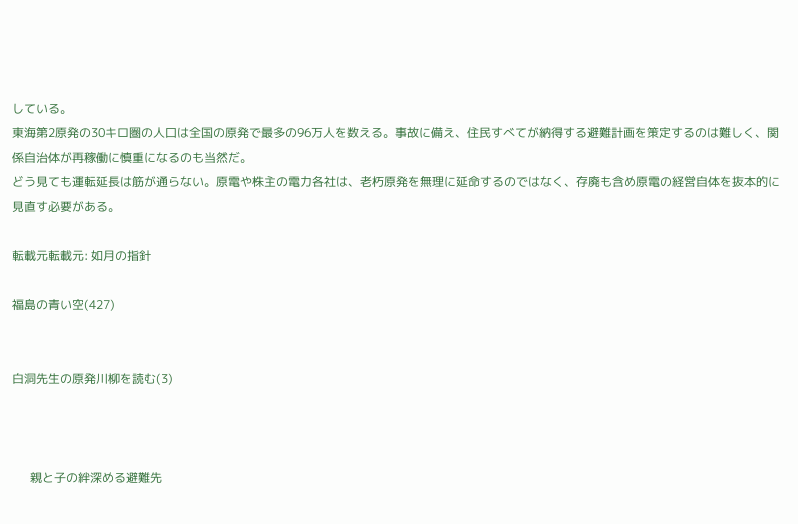している。
東海第2原発の30キロ圏の人口は全国の原発で最多の96万人を数える。事故に備え、住民すべてが納得する避難計画を策定するのは難しく、関係自治体が再稼働に慎重になるのも当然だ。
どう見ても運転延長は筋が通らない。原電や株主の電力各社は、老朽原発を無理に延命するのではなく、存廃も含め原電の経営自体を抜本的に見直す必要がある。

転載元転載元: 如月の指針

福島の青い空(427)


白洞先生の原発川柳を読む(3)



      親と子の絆深める避難先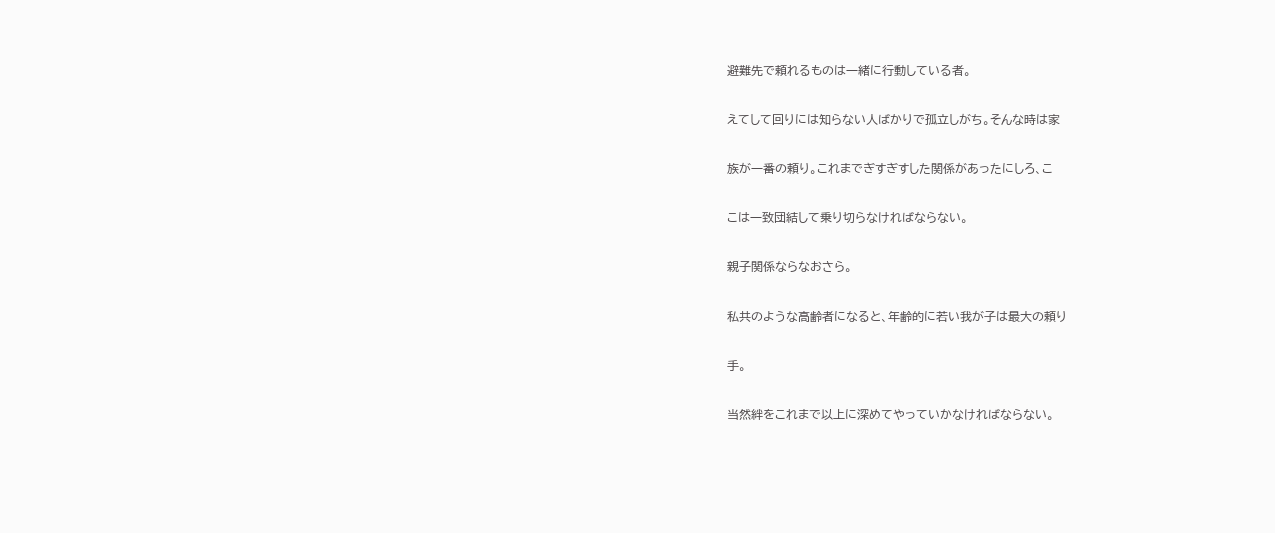避難先で頼れるものは一緒に行動している者。

えてして回りには知らない人ばかりで孤立しがち。そんな時は家

族が一番の頼り。これまでぎすぎすした関係があったにしろ、こ

こは一致団結して乗り切らなければならない。

親子関係ならなおさら。

私共のような高齢者になると、年齢的に若い我が子は最大の頼り

手。

当然絆をこれまで以上に深めてやっていかなければならない。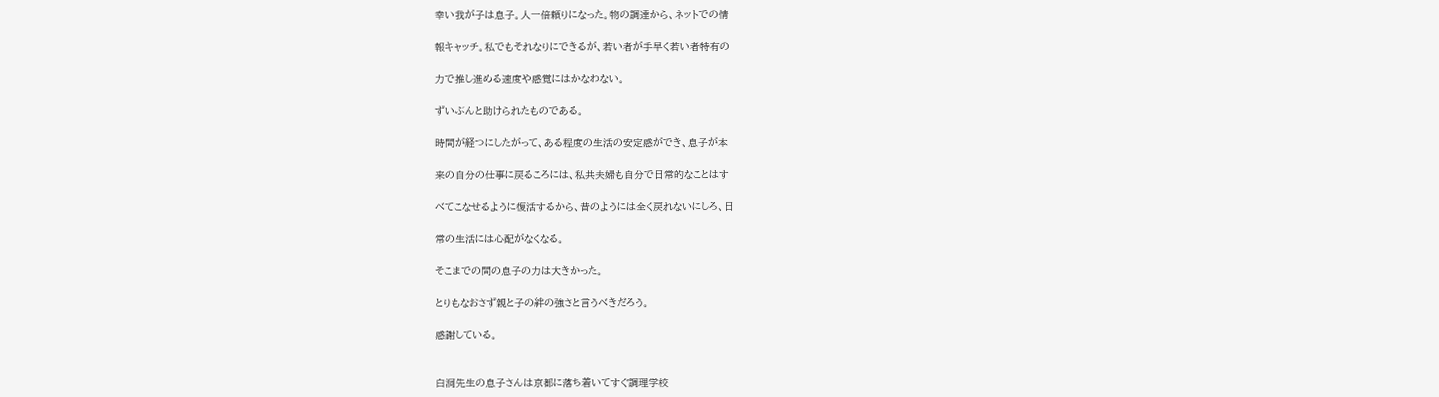幸い我が子は息子。人一倍頼りになった。物の調達から、ネットでの情

報キャッチ。私でもそれなりにできるが、若い者が手早く若い者特有の

力で推し進める速度や感覚にはかなわない。

ずいぶんと助けられたものである。

時間が経つにしたがって、ある程度の生活の安定感ができ、息子が本

来の自分の仕事に戻るころには、私共夫婦も自分で日常的なことはす

べてこなせるように復活するから、昔のようには全く戻れないにしろ、日

常の生活には心配がなくなる。

そこまでの間の息子の力は大きかった。

とりもなおさず親と子の絆の強さと言うべきだろう。

感謝している。


白洞先生の息子さんは京都に落ち着いてすぐ調理学校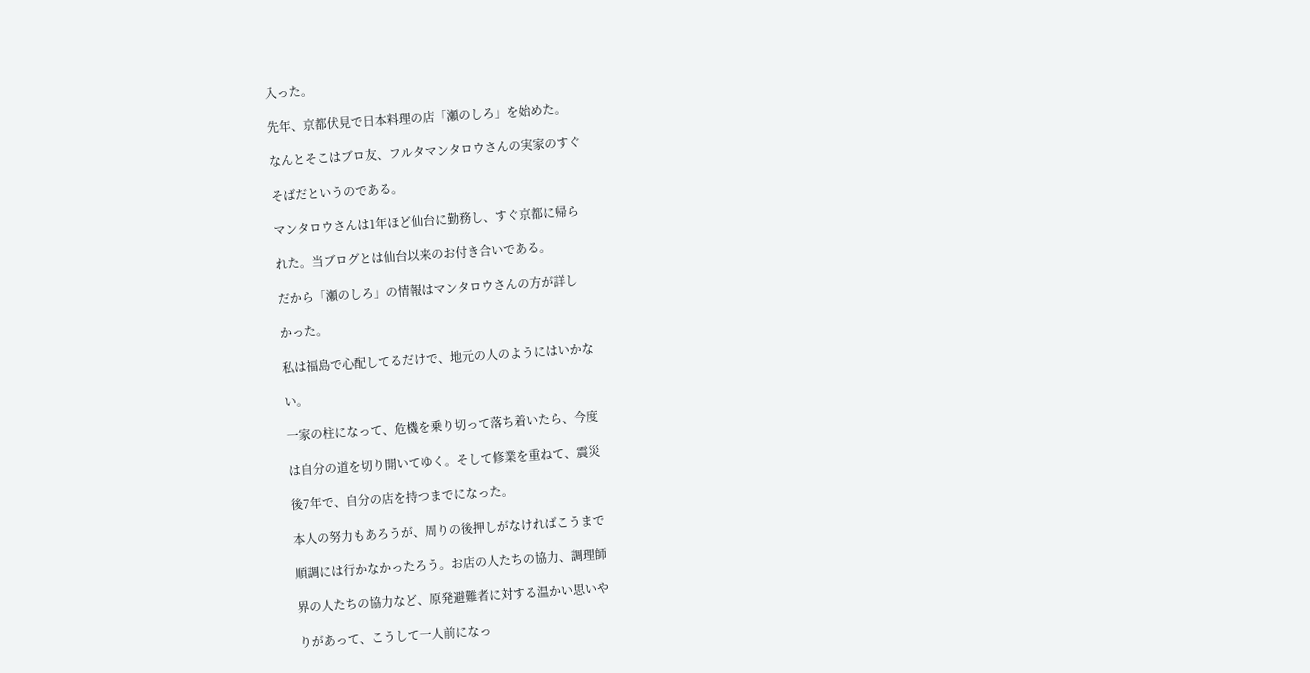入った。

先年、京都伏見で日本料理の店「瀬のしろ」を始めた。

なんとそこはブロ友、フルタマンタロウさんの実家のすぐ

そばだというのである。

マンタロウさんは1年ほど仙台に勤務し、すぐ京都に帰ら

れた。当ブログとは仙台以来のお付き合いである。

だから「瀬のしろ」の情報はマンタロウさんの方が詳し

かった。

私は福島で心配してるだけで、地元の人のようにはいかな

い。

一家の柱になって、危機を乗り切って落ち着いたら、今度

は自分の道を切り開いてゆく。そして修業を重ねて、震災

後7年で、自分の店を持つまでになった。

本人の努力もあろうが、周りの後押しがなければこうまで

順調には行かなかったろう。お店の人たちの協力、調理師

界の人たちの協力など、原発避難者に対する温かい思いや

りがあって、こうして一人前になっ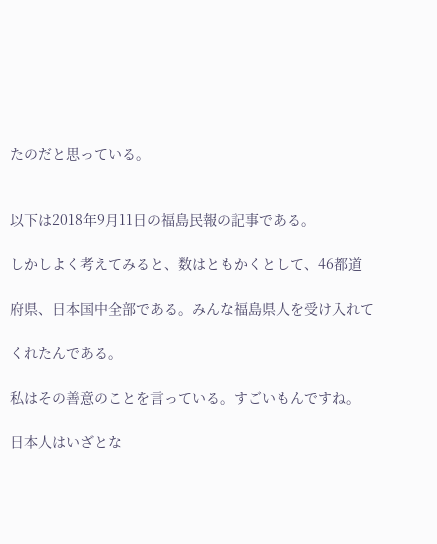たのだと思っている。


以下は2018年9月11日の福島民報の記事である。

しかしよく考えてみると、数はともかくとして、46都道

府県、日本国中全部である。みんな福島県人を受け入れて

くれたんである。

私はその善意のことを言っている。すごいもんですね。

日本人はいざとな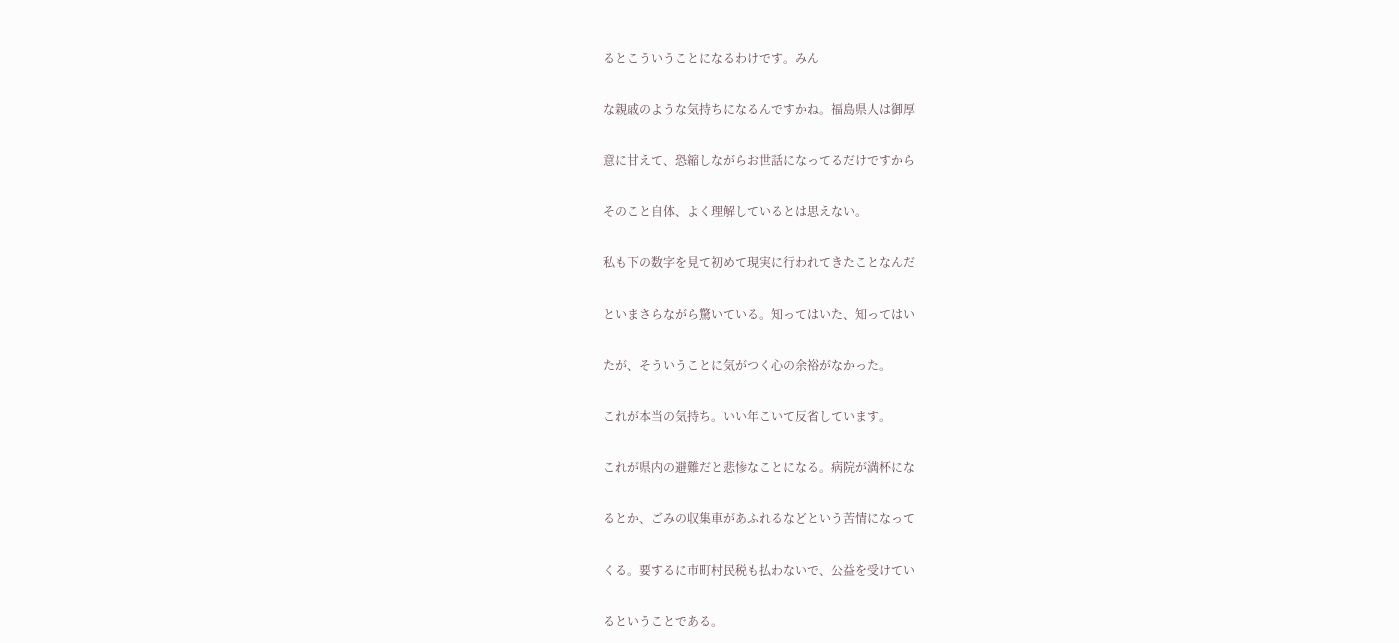るとこういうことになるわけです。みん

な親戚のような気持ちになるんですかね。福島県人は御厚

意に甘えて、恐縮しながらお世話になってるだけですから

そのこと自体、よく理解しているとは思えない。

私も下の数字を見て初めて現実に行われてきたことなんだ

といまさらながら驚いている。知ってはいた、知ってはい

たが、そういうことに気がつく心の余裕がなかった。

これが本当の気持ち。いい年こいて反省しています。

これが県内の避難だと悲惨なことになる。病院が満杯にな

るとか、ごみの収集車があふれるなどという苦情になって

くる。要するに市町村民税も払わないで、公益を受けてい

るということである。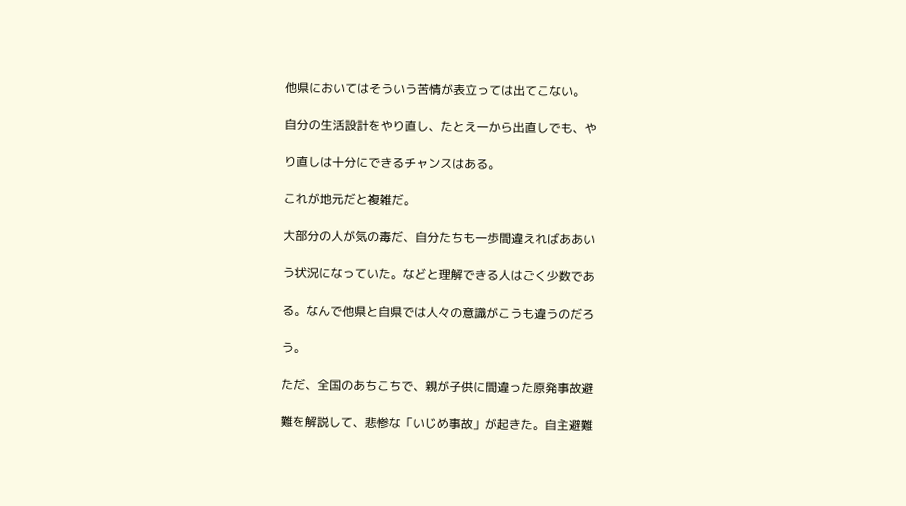他県においてはそういう苦情が表立っては出てこない。

自分の生活設計をやり直し、たとえ一から出直しでも、や

り直しは十分にできるチャンスはある。

これが地元だと複雑だ。

大部分の人が気の毒だ、自分たちも一歩間違えればああい

う状況になっていた。などと理解できる人はごく少数であ

る。なんで他県と自県では人々の意識がこうも違うのだろ

う。

ただ、全国のあちこちで、親が子供に間違った原発事故避

難を解説して、悲惨な「いじめ事故」が起きた。自主避難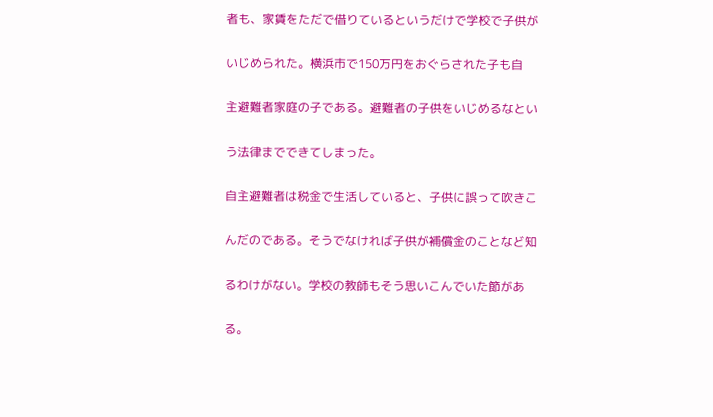者も、家賃をただで借りているというだけで学校で子供が

いじめられた。横浜市で150万円をおぐらされた子も自

主避難者家庭の子である。避難者の子供をいじめるなとい

う法律までできてしまった。

自主避難者は税金で生活していると、子供に誤って吹きこ

んだのである。そうでなければ子供が補償金のことなど知

るわけがない。学校の教師もそう思いこんでいた節があ

る。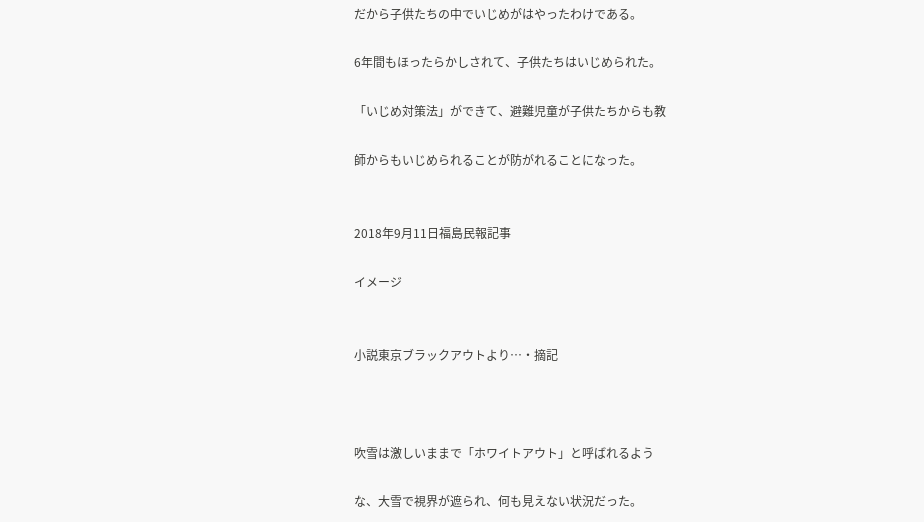だから子供たちの中でいじめがはやったわけである。

6年間もほったらかしされて、子供たちはいじめられた。

「いじめ対策法」ができて、避難児童が子供たちからも教

師からもいじめられることが防がれることになった。


2018年9月11日福島民報記事

イメージ


小説東京ブラックアウトより…・摘記



吹雪は激しいままで「ホワイトアウト」と呼ばれるよう

な、大雪で視界が遮られ、何も見えない状況だった。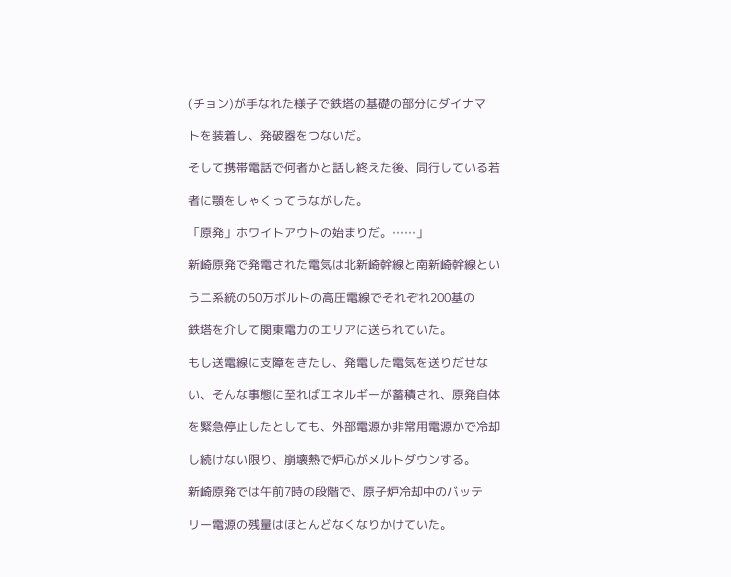(チョン)が手なれた様子で鉄塔の基礎の部分にダイナマ

トを装着し、発破器をつないだ。

そして携帯電話で何者かと話し終えた後、同行している若

者に顎をしゃくってうながした。

「原発」ホワイトアウトの始まりだ。……」

新崎原発で発電された電気は北新崎幹線と南新崎幹線とい

う二系統の50万ボルトの高圧電線でそれぞれ200基の

鉄塔を介して関東電力のエリアに送られていた。

もし送電線に支障をきたし、発電した電気を送りだせな

い、そんな事態に至ればエネルギーが蓄積され、原発自体

を緊急停止したとしても、外部電源か非常用電源かで冷却

し続けない限り、崩壊熱で炉心がメルトダウンする。

新崎原発では午前7時の段階で、原子炉冷却中のバッテ

リー電源の残量はほとんどなくなりかけていた。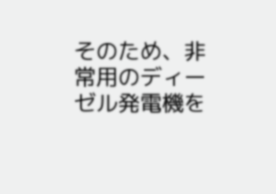そのため、非常用のディーゼル発電機を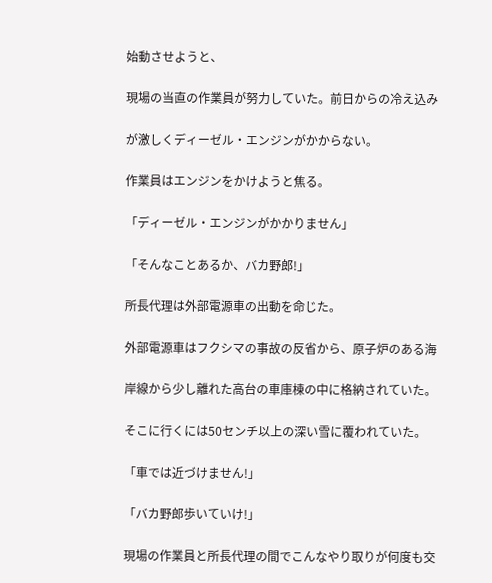始動させようと、

現場の当直の作業員が努力していた。前日からの冷え込み

が激しくディーゼル・エンジンがかからない。

作業員はエンジンをかけようと焦る。

「ディーゼル・エンジンがかかりません」

「そんなことあるか、バカ野郎!」

所長代理は外部電源車の出動を命じた。

外部電源車はフクシマの事故の反省から、原子炉のある海

岸線から少し離れた高台の車庫棟の中に格納されていた。

そこに行くには50センチ以上の深い雪に覆われていた。

「車では近づけません!」

「バカ野郎歩いていけ!」

現場の作業員と所長代理の間でこんなやり取りが何度も交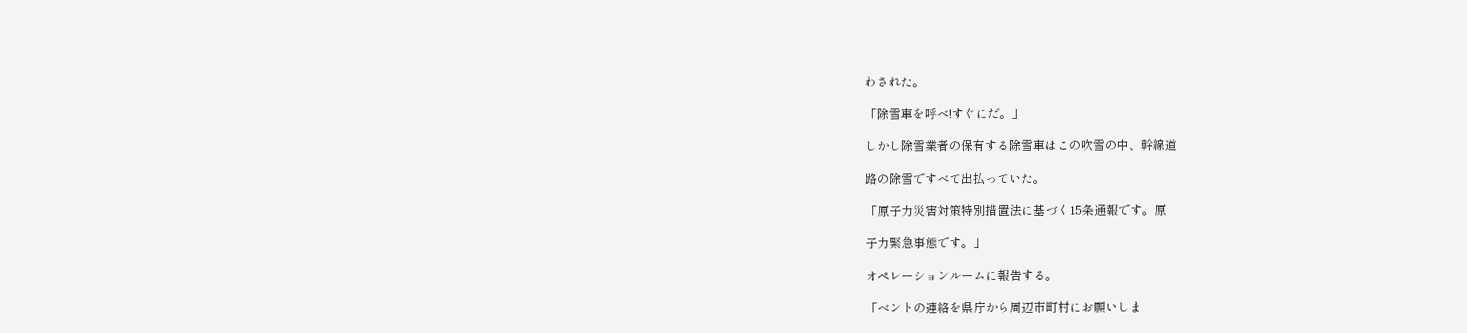わされた。

「除雪車を呼べ!すぐにだ。」

しかし除雪業者の保有する除雪車はこの吹雪の中、幹線道

路の除雪ですべて出払っていた。

「原子力災害対策特別措置法に基づく15条通報です。原

子力緊急事態です。」

オペレーションルームに報告する。

「ベントの連絡を県庁から周辺市町村にお願いしま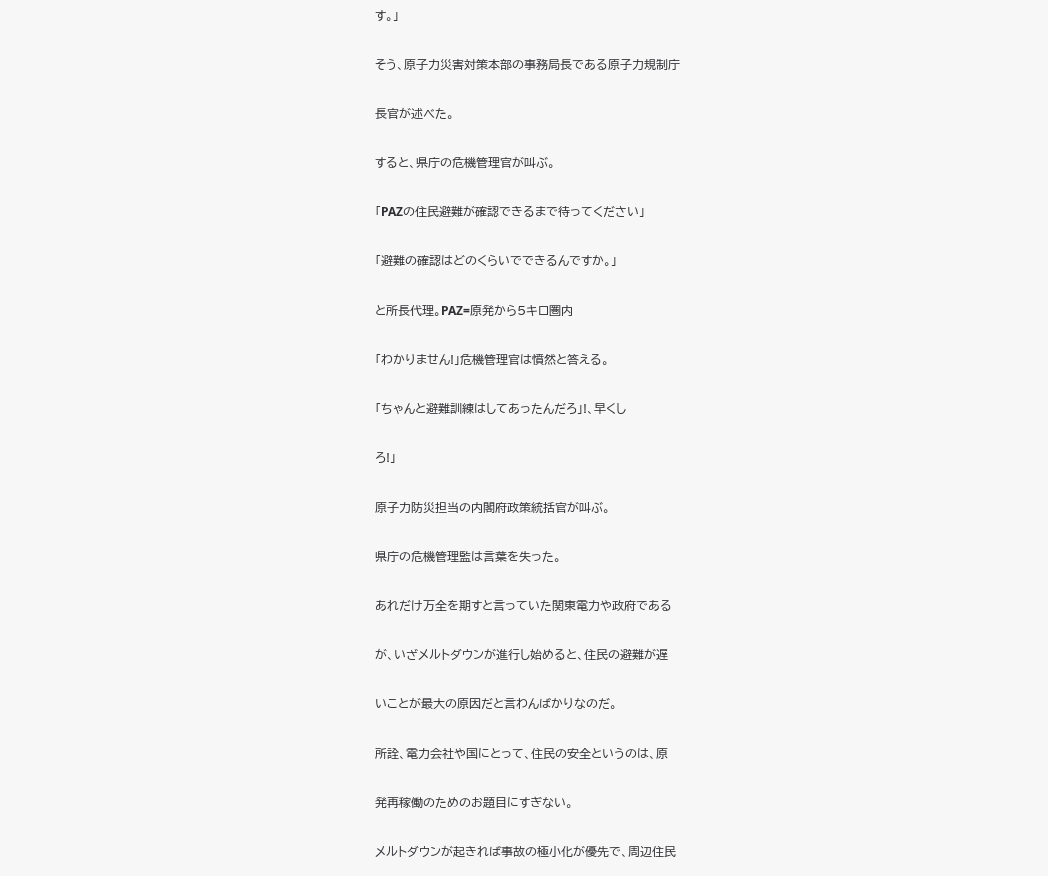す。」

そう、原子力災害対策本部の事務局長である原子力規制庁

長官が述べた。

すると、県庁の危機管理官が叫ぶ。

「PAZの住民避難が確認できるまで待ってください」

「避難の確認はどのくらいでできるんですか。」

と所長代理。PAZ=原発から5キロ圏内

「わかりません!」危機管理官は憤然と答える。

「ちゃんと避難訓練はしてあったんだろ」!、早くし

ろ!」

原子力防災担当の内閣府政策統括官が叫ぶ。

県庁の危機管理監は言葉を失った。

あれだけ万全を期すと言っていた関東電力や政府である

が、いざメルトダウンが進行し始めると、住民の避難が遅

いことが最大の原因だと言わんばかりなのだ。

所詮、電力会社や国にとって、住民の安全というのは、原

発再稼働のためのお題目にすぎない。

メルトダウンが起きれば事故の極小化が優先で、周辺住民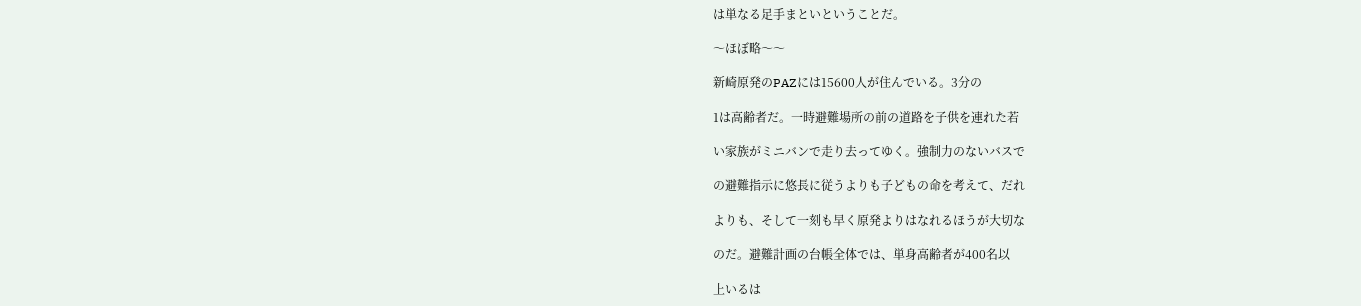は単なる足手まといということだ。

〜ほぼ略〜〜

新崎原発のPAZには15600人が住んでいる。3分の

1は高齢者だ。一時避難場所の前の道路を子供を連れた若

い家族がミニバンで走り去ってゆく。強制力のないバスで

の避難指示に悠長に従うよりも子どもの命を考えて、だれ

よりも、そして一刻も早く原発よりはなれるほうが大切な

のだ。避難計画の台帳全体では、単身高齢者が400名以

上いるは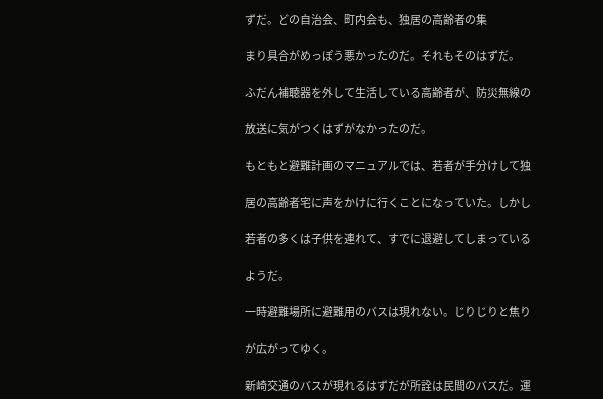ずだ。どの自治会、町内会も、独居の高齢者の集

まり具合がめっぽう悪かったのだ。それもそのはずだ。

ふだん補聴器を外して生活している高齢者が、防災無線の

放送に気がつくはずがなかったのだ。

もともと避難計画のマニュアルでは、若者が手分けして独

居の高齢者宅に声をかけに行くことになっていた。しかし

若者の多くは子供を連れて、すでに退避してしまっている

ようだ。

一時避難場所に避難用のバスは現れない。じりじりと焦り

が広がってゆく。

新崎交通のバスが現れるはずだが所詮は民間のバスだ。運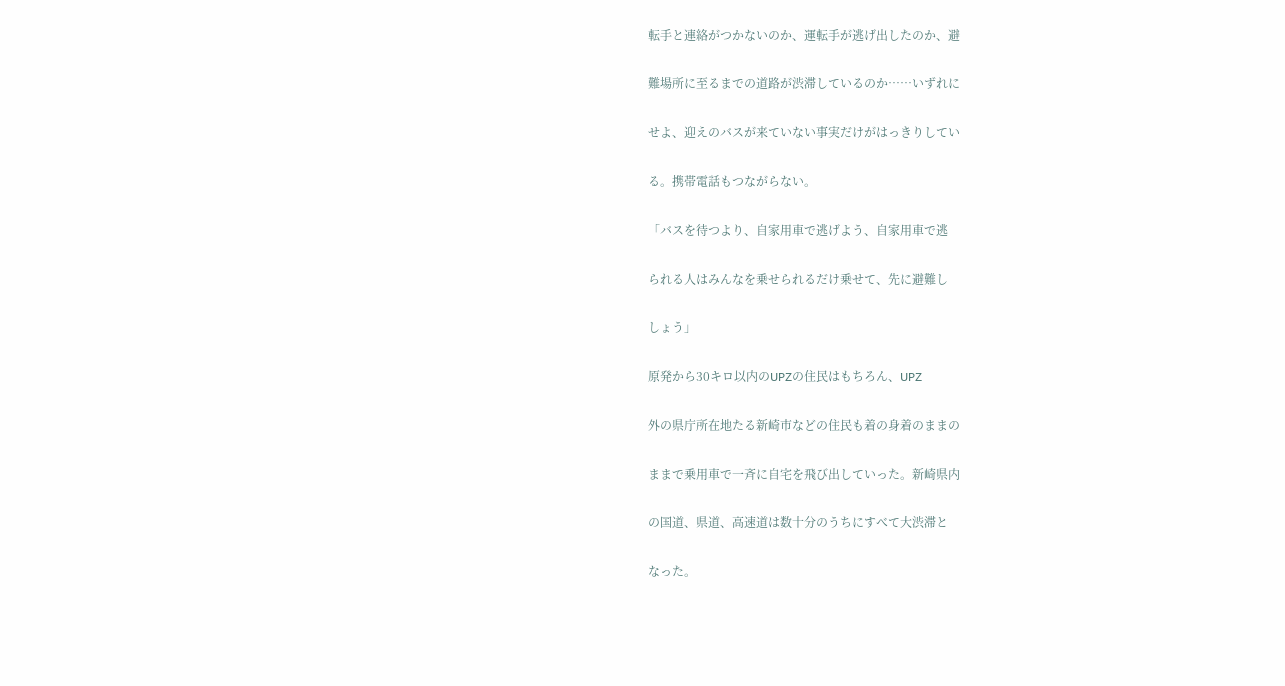転手と連絡がつかないのか、運転手が逃げ出したのか、避

難場所に至るまでの道路が渋滞しているのか……いずれに

せよ、迎えのバスが来ていない事実だけがはっきりしてい

る。携帯電話もつながらない。

「バスを待つより、自家用車で逃げよう、自家用車で逃

られる人はみんなを乗せられるだけ乗せて、先に避難し

しょう」

原発から30キロ以内のUPZの住民はもちろん、UPZ

外の県庁所在地たる新崎市などの住民も着の身着のままの

ままで乗用車で一斉に自宅を飛び出していった。新崎県内

の国道、県道、高速道は数十分のうちにすべて大渋滞と

なった。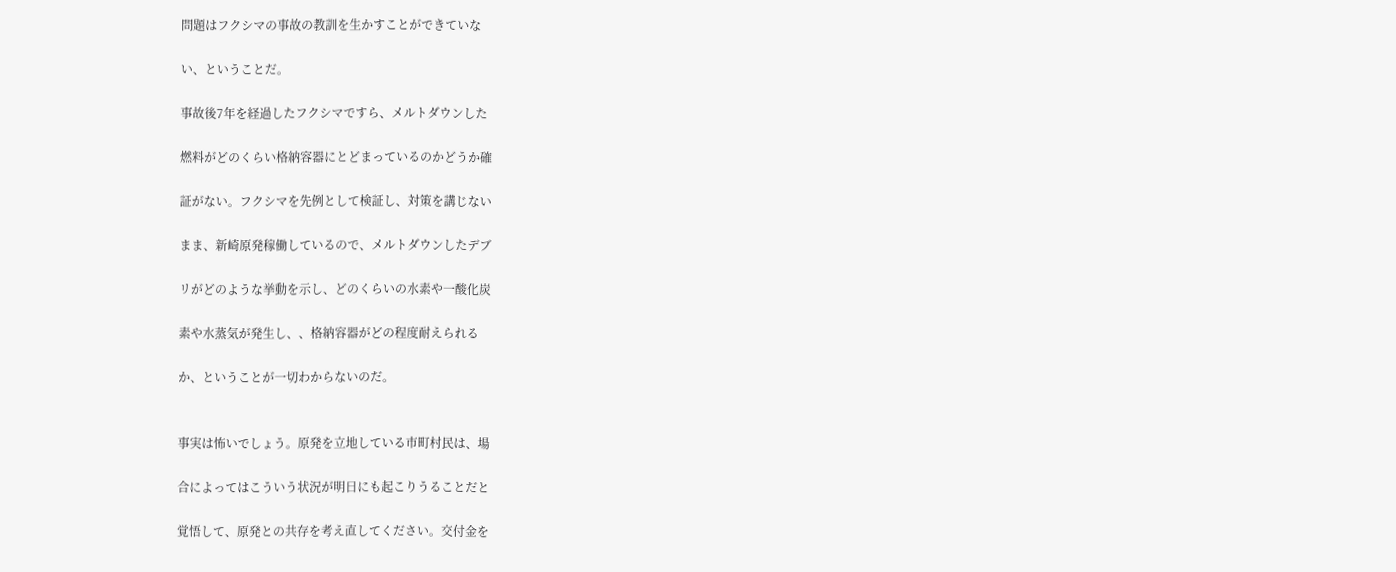問題はフクシマの事故の教訓を生かすことができていな

い、ということだ。

事故後7年を経過したフクシマですら、メルトダウンした

燃料がどのくらい格納容器にとどまっているのかどうか確

証がない。フクシマを先例として検証し、対策を講じない

まま、新崎原発稼働しているので、メルトダウンしたデブ

リがどのような挙動を示し、どのくらいの水素や一酸化炭

素や水蒸気が発生し、、格納容器がどの程度耐えられる

か、ということが一切わからないのだ。


事実は怖いでしょう。原発を立地している市町村民は、場

合によってはこういう状況が明日にも起こりうることだと

覚悟して、原発との共存を考え直してください。交付金を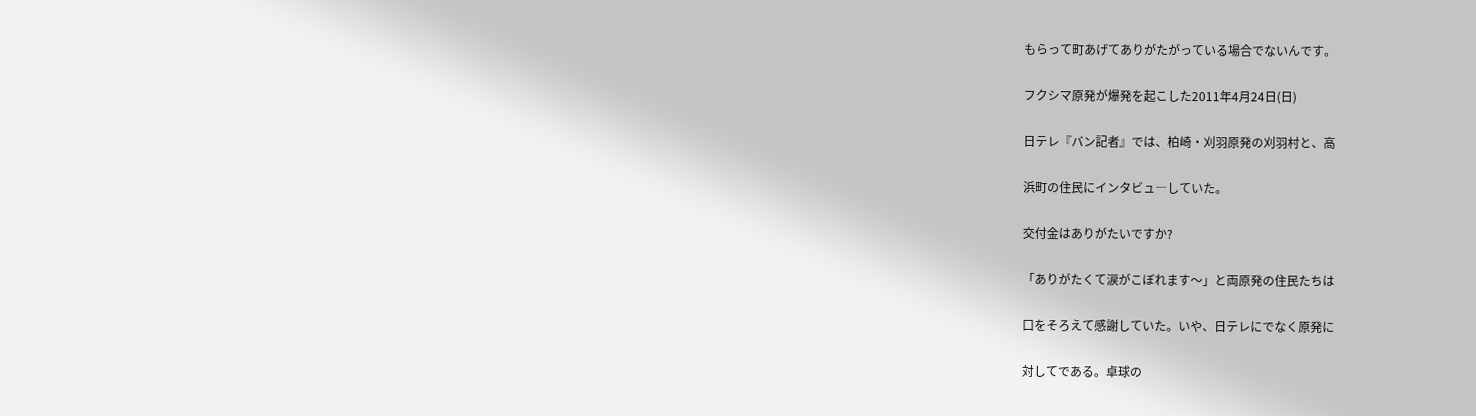もらって町あげてありがたがっている場合でないんです。

フクシマ原発が爆発を起こした2011年4月24日(日)

日テレ『バン記者』では、柏崎・刈羽原発の刈羽村と、高

浜町の住民にインタビュ―していた。

交付金はありがたいですか?

「ありがたくて涙がこぼれます〜」と両原発の住民たちは

口をそろえて感謝していた。いや、日テレにでなく原発に

対してである。卓球の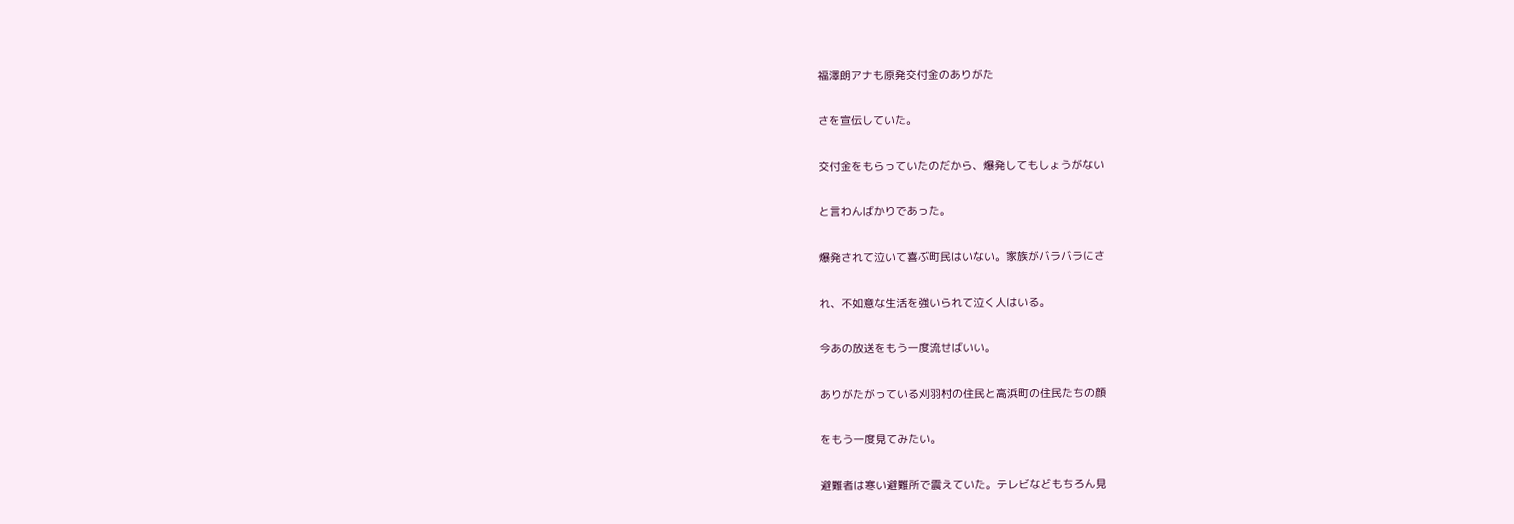福澤朗アナも原発交付金のありがた

さを宣伝していた。

交付金をもらっていたのだから、爆発してもしょうがない

と言わんばかりであった。

爆発されて泣いて喜ぶ町民はいない。家族がバラバラにさ

れ、不如意な生活を強いられて泣く人はいる。

今あの放送をもう一度流せばいい。

ありがたがっている刈羽村の住民と高浜町の住民たちの顔

をもう一度見てみたい。

避難者は寒い避難所で震えていた。テレビなどもちろん見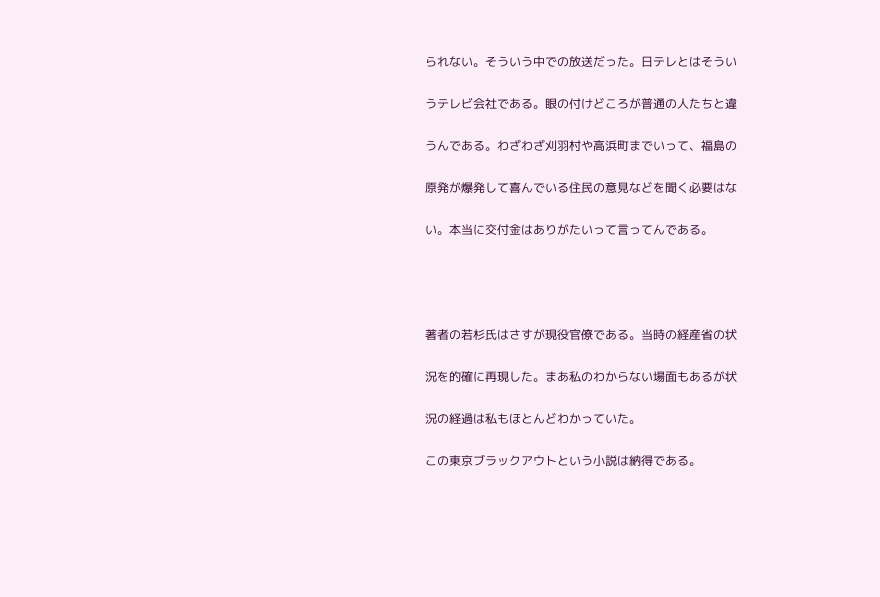られない。そういう中での放送だった。日テレとはそうい

うテレビ会社である。眼の付けどころが普通の人たちと違

うんである。わざわざ刈羽村や高浜町までいって、福島の

原発が爆発して喜んでいる住民の意見などを聞く必要はな

い。本当に交付金はありがたいって言ってんである。




著者の若杉氏はさすが現役官僚である。当時の経産省の状

況を的確に再現した。まあ私のわからない場面もあるが状

況の経過は私もほとんどわかっていた。

この東京ブラックアウトという小説は納得である。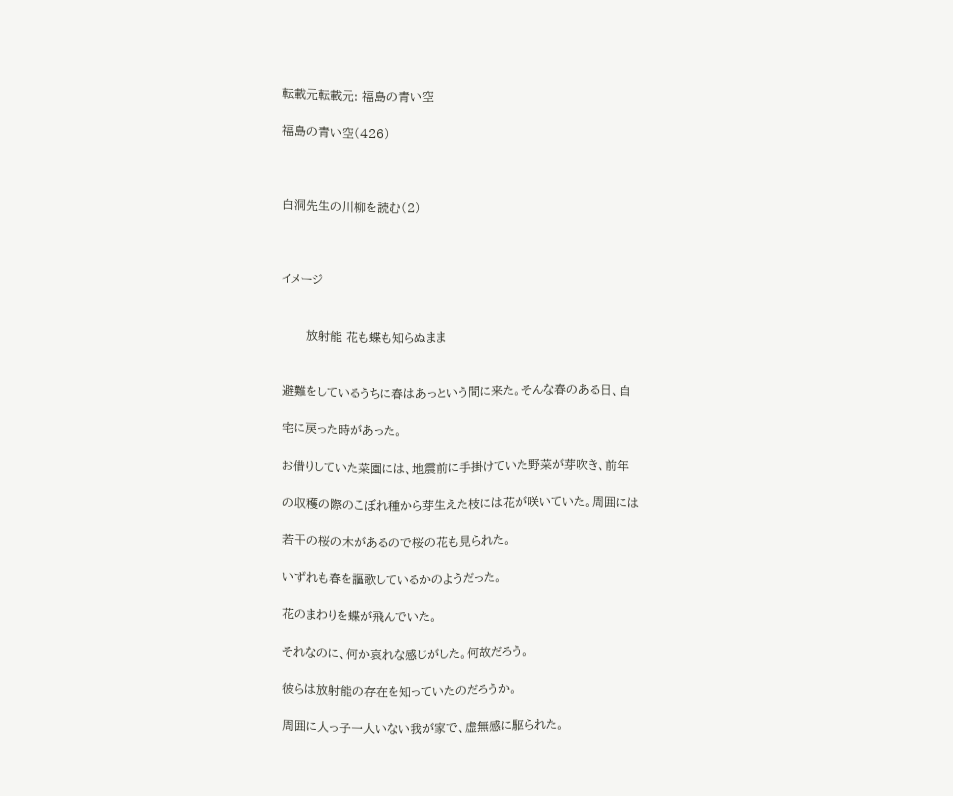転載元転載元: 福島の青い空

福島の青い空(426)



白洞先生の川柳を読む(2)



イメージ


      放射能 花も蝶も知らぬまま


避難をしているうちに春はあっという間に来た。そんな春のある日、自

宅に戻った時があった。

お借りしていた菜園には、地震前に手掛けていた野菜が芽吹き、前年

の収穫の際のこぼれ種から芽生えた枝には花が咲いていた。周囲には

若干の桜の木があるので桜の花も見られた。

いずれも春を謳歌しているかのようだった。

花のまわりを蝶が飛んでいた。

それなのに、何か哀れな感じがした。何故だろう。

彼らは放射能の存在を知っていたのだろうか。

周囲に人っ子一人いない我が家で、虚無感に駆られた。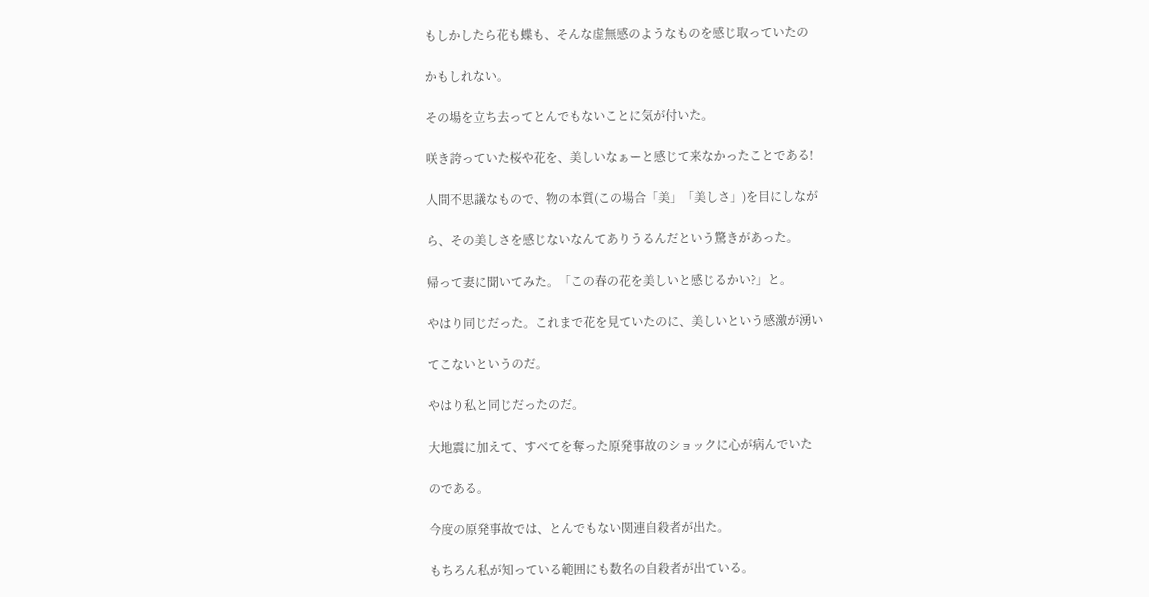もしかしたら花も蝶も、そんな虚無感のようなものを感じ取っていたの

かもしれない。

その場を立ち去ってとんでもないことに気が付いた。

咲き誇っていた桜や花を、美しいなぁーと感じて来なかったことである!

人間不思議なもので、物の本質(この場合「美」「美しさ」)を目にしなが

ら、その美しさを感じないなんてありうるんだという驚きがあった。

帰って妻に聞いてみた。「この春の花を美しいと感じるかい?」と。

やはり同じだった。これまで花を見ていたのに、美しいという感激が湧い

てこないというのだ。

やはり私と同じだったのだ。

大地震に加えて、すべてを奪った原発事故のショックに心が病んでいた

のである。

今度の原発事故では、とんでもない関連自殺者が出た。

もちろん私が知っている範囲にも数名の自殺者が出ている。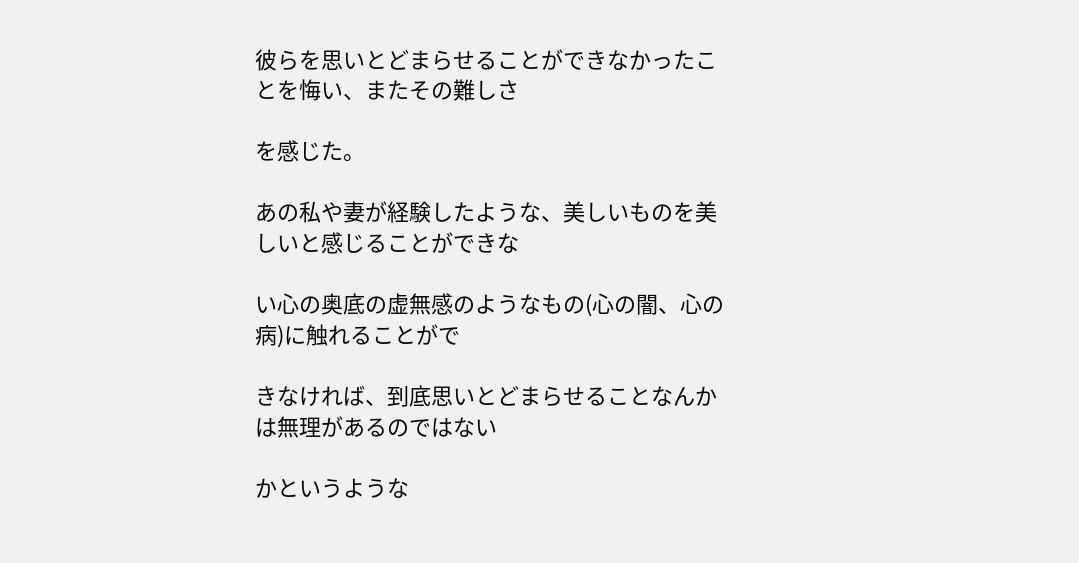彼らを思いとどまらせることができなかったことを悔い、またその難しさ

を感じた。

あの私や妻が経験したような、美しいものを美しいと感じることができな

い心の奥底の虚無感のようなもの(心の闇、心の病)に触れることがで

きなければ、到底思いとどまらせることなんかは無理があるのではない

かというような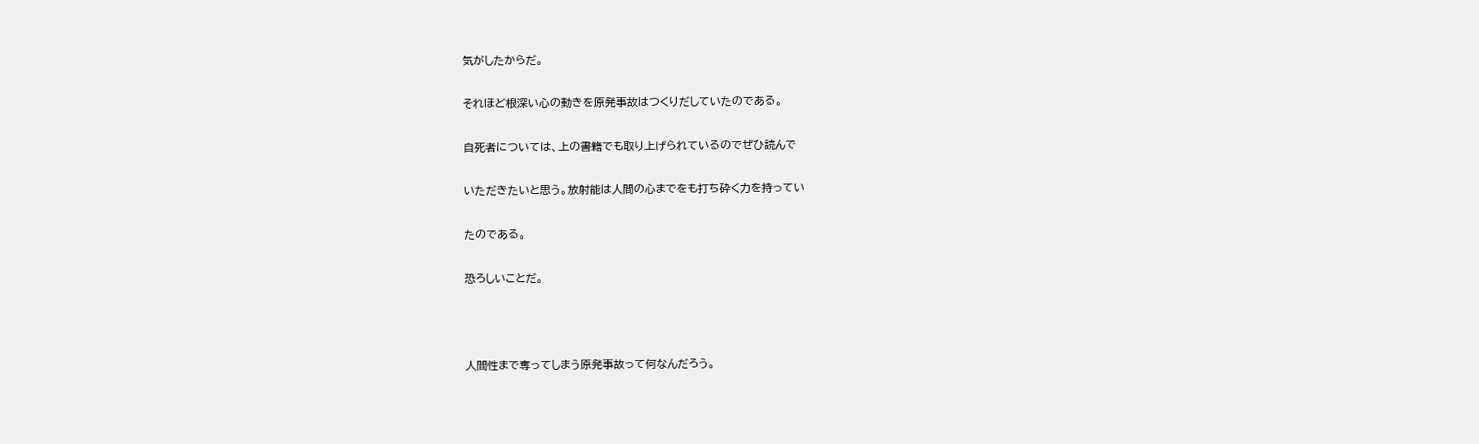気がしたからだ。

それほど根深い心の動きを原発事故はつくりだしていたのである。

自死者については、上の書籍でも取り上げられているのでぜひ読んで

いただきたいと思う。放射能は人間の心までをも打ち砕く力を持ってい

たのである。

恐ろしいことだ。



人間性まで奪ってしまう原発事故って何なんだろう。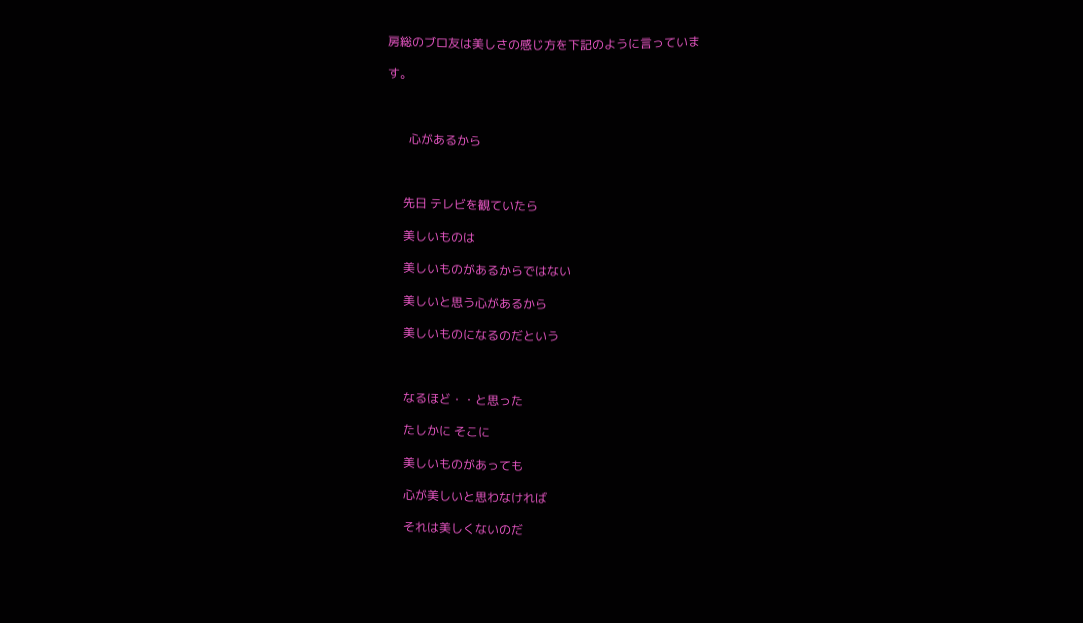房総のブロ友は美しさの感じ方を下記のように言っていま

す。



       心があるから



     先日 テレビを観ていたら

     美しいものは

     美しいものがあるからではない

     美しいと思う心があるから

     美しいものになるのだという



     なるほど・・と思った

     たしかに そこに

     美しいものがあっても

     心が美しいと思わなければ

     それは美しくないのだ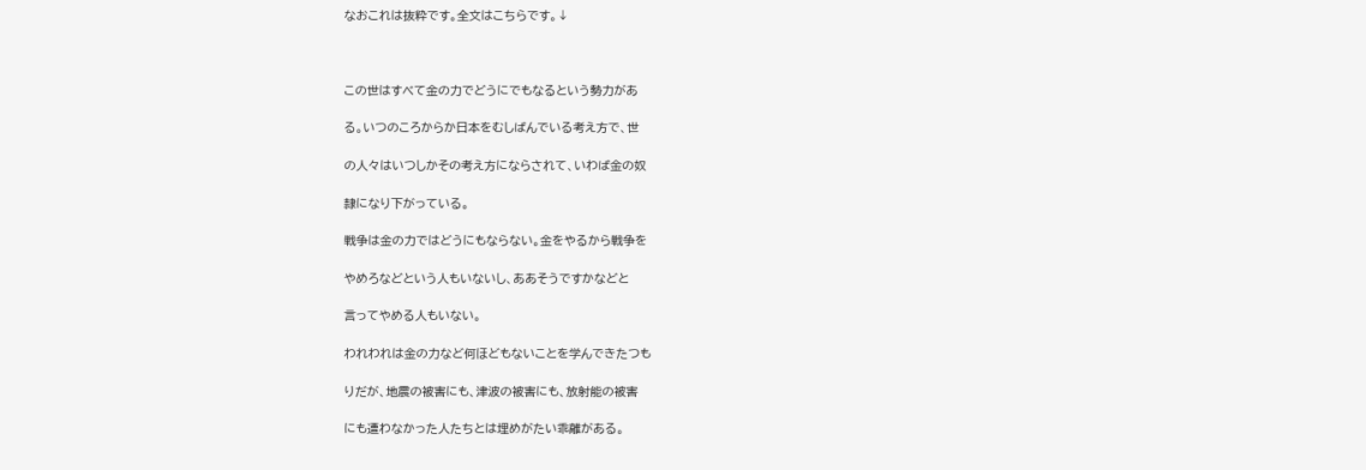なおこれは抜粋です。全文はこちらです。↓



この世はすべて金の力でどうにでもなるという勢力があ

る。いつのころからか日本をむしばんでいる考え方で、世

の人々はいつしかその考え方にならされて、いわば金の奴

隷になり下がっている。

戦争は金の力ではどうにもならない。金をやるから戦争を

やめろなどという人もいないし、ああそうですかなどと

言ってやめる人もいない。

われわれは金の力など何ほどもないことを学んできたつも

りだが、地震の被害にも、津波の被害にも、放射能の被害

にも遭わなかった人たちとは埋めがたい乖離がある。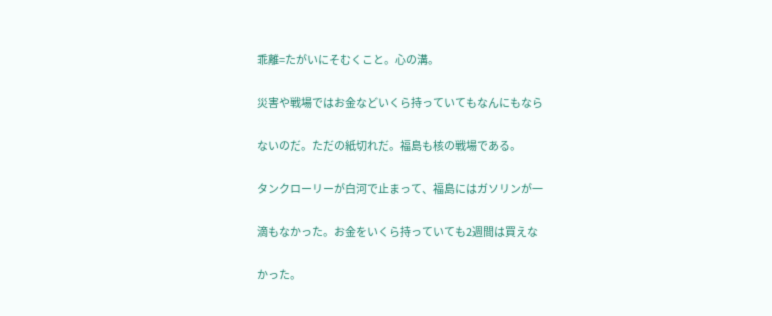乖離=たがいにそむくこと。心の溝。

災害や戦場ではお金などいくら持っていてもなんにもなら

ないのだ。ただの紙切れだ。福島も核の戦場である。

タンクローリーが白河で止まって、福島にはガソリンが一

滴もなかった。お金をいくら持っていても2週間は買えな

かった。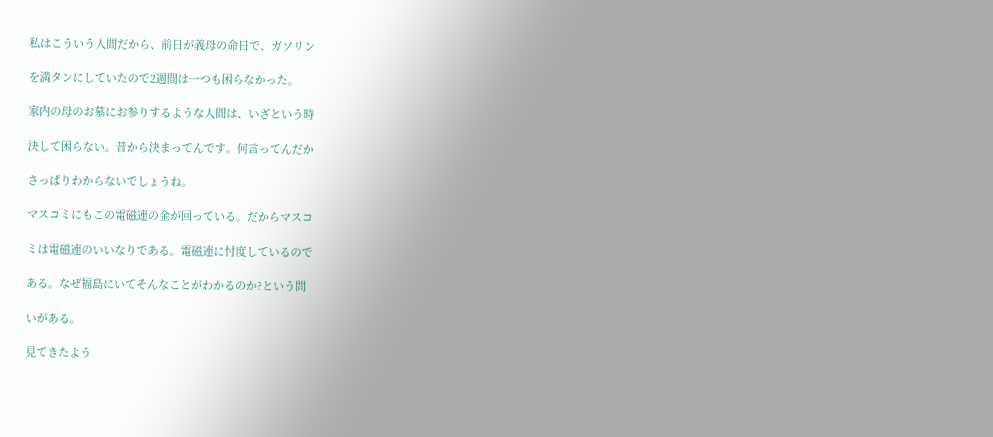私はこういう人間だから、前日が義母の命日で、ガソリン

を満タンにしていたので2週間は一つも困らなかった。

家内の母のお墓にお参りするような人間は、いざという時

決して困らない。昔から決まってんです。何言ってんだか

さっぱりわからないでしょうね。

マスコミにもこの電磁連の金が回っている。だからマスコ

ミは電磁連のいいなりである。電磁連に忖度しているので

ある。なぜ福島にいてそんなことがわかるのか?という問

いがある。

見てきたよう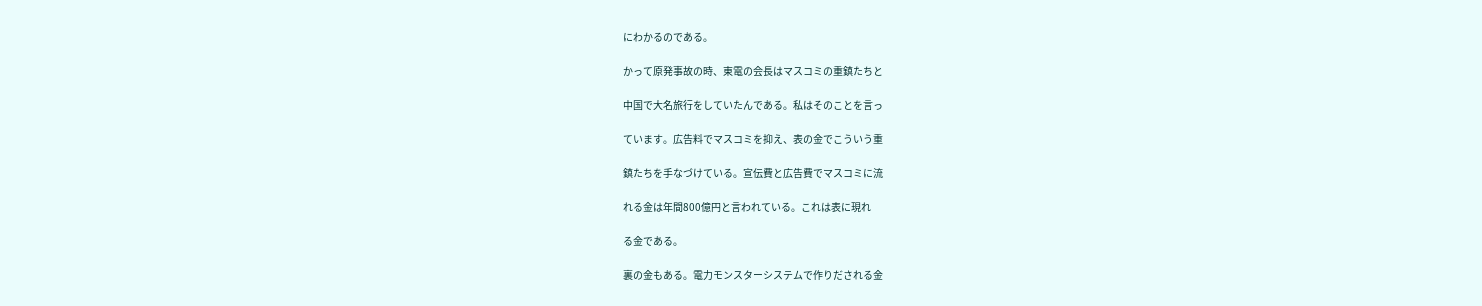にわかるのである。

かって原発事故の時、東電の会長はマスコミの重鎮たちと

中国で大名旅行をしていたんである。私はそのことを言っ

ています。広告料でマスコミを抑え、表の金でこういう重

鎮たちを手なづけている。宣伝費と広告費でマスコミに流

れる金は年間800億円と言われている。これは表に現れ

る金である。

裏の金もある。電力モンスターシステムで作りだされる金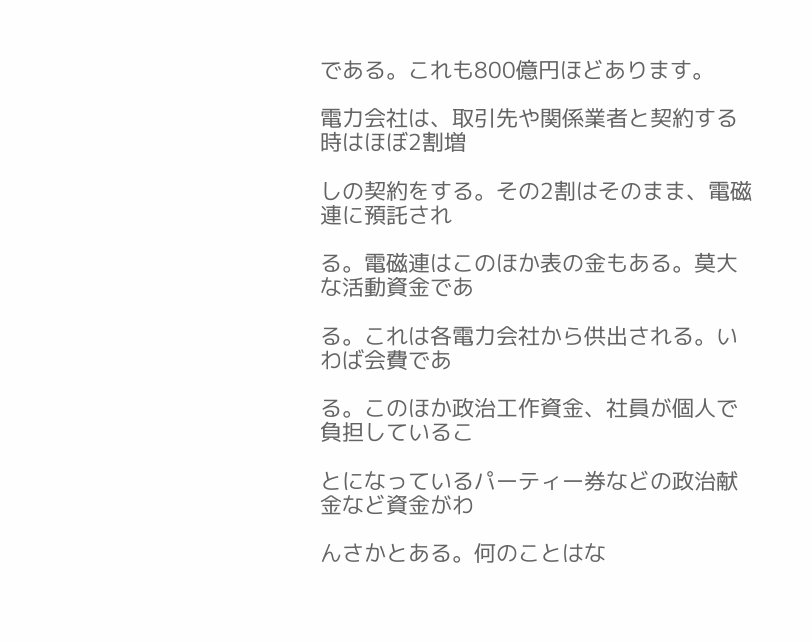である。これも800億円ほどあります。

電力会社は、取引先や関係業者と契約する時はほぼ2割増

しの契約をする。その2割はそのまま、電磁連に預託され

る。電磁連はこのほか表の金もある。莫大な活動資金であ

る。これは各電力会社から供出される。いわば会費であ

る。このほか政治工作資金、社員が個人で負担しているこ

とになっているパーティー券などの政治献金など資金がわ

んさかとある。何のことはな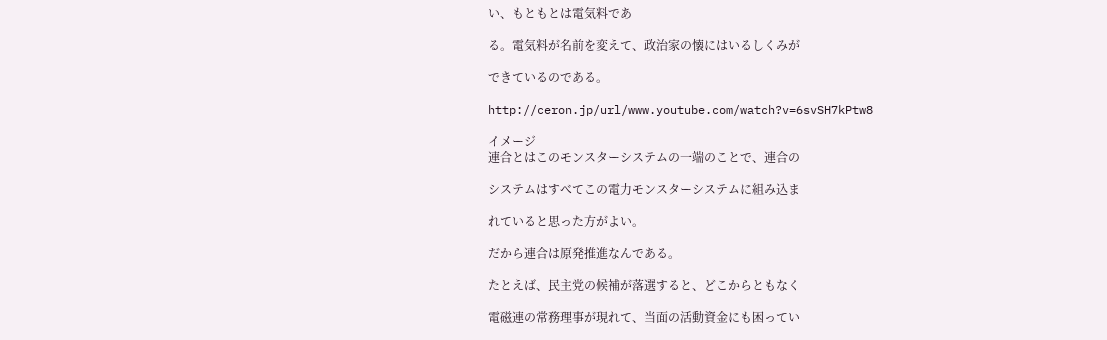い、もともとは電気料であ

る。電気料が名前を変えて、政治家の懐にはいるしくみが

できているのである。

http://ceron.jp/url/www.youtube.com/watch?v=6svSH7kPtw8

イメージ
連合とはこのモンスターシステムの一端のことで、連合の

システムはすべてこの電力モンスターシステムに組み込ま

れていると思った方がよい。

だから連合は原発推進なんである。

たとえば、民主党の候補が落選すると、どこからともなく

電磁連の常務理事が現れて、当面の活動資金にも困ってい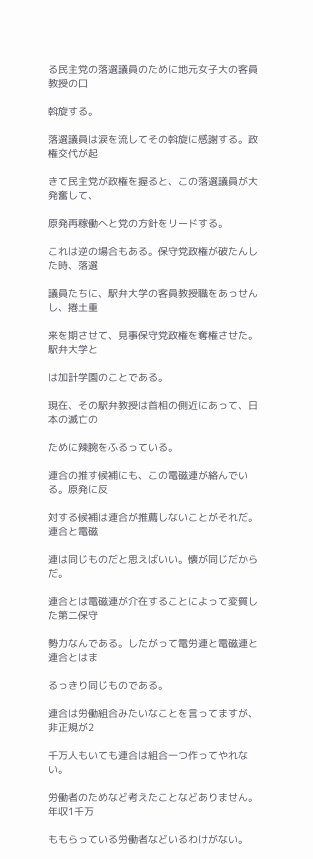る民主党の落選議員のために地元女子大の客員教授の口

斡旋する。

落選議員は涙を流してその斡旋に感謝する。政権交代が起

きて民主党が政権を握ると、この落選議員が大発奮して、

原発再稼働へと党の方針をリードする。

これは逆の場合もある。保守党政権が破たんした時、落選

議員たちに、駅弁大学の客員教授職をあっせんし、捲土重

来を期させて、見事保守党政権を奪権させた。駅弁大学と

は加計学園のことである。

現在、その駅弁教授は首相の側近にあって、日本の滅亡の

ために辣腕をふるっている。

連合の推す候補にも、この電磁連が絡んでいる。原発に反

対する候補は連合が推薦しないことがそれだ。連合と電磁

連は同じものだと思えばいい。懐が同じだからだ。

連合とは電磁連が介在することによって変質した第二保守

勢力なんである。したがって電労連と電磁連と連合とはま

るっきり同じものである。

連合は労働組合みたいなことを言ってますが、非正規が2

千万人もいても連合は組合一つ作ってやれない。

労働者のためなど考えたことなどありません。年収1千万

ももらっている労働者などいるわけがない。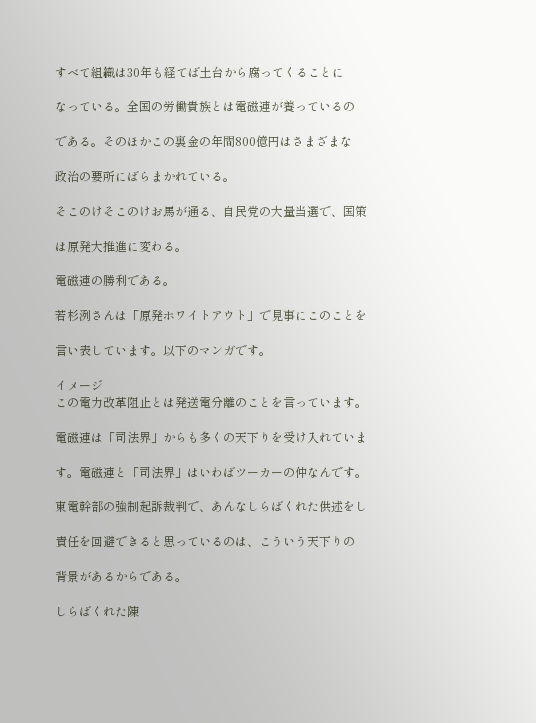すべて組織は30年も経てば土台から腐ってくることに

なっている。全国の労働貴族とは電磁連が養っているの

である。そのほかこの裏金の年間800億円はさまざまな

政治の要所にばらまかれている。

そこのけそこのけお馬が通る、自民党の大量当選で、国策

は原発大推進に変わる。

電磁連の勝利である。

若杉洌さんは「原発ホワイトアウト」で見事にこのことを

言い表しています。以下のマンガです。

イメージ
この電力改革阻止とは発送電分離のことを言っています。

電磁連は「司法界」からも多くの天下りを受け入れていま

す。電磁連と「司法界」はいわばツーカーの仲なんです。

東電幹部の強制起訴裁判で、あんなしらばくれた供述をし

責任を回避できると思っているのは、こういう天下りの

背景があるからである。

しらばくれた陳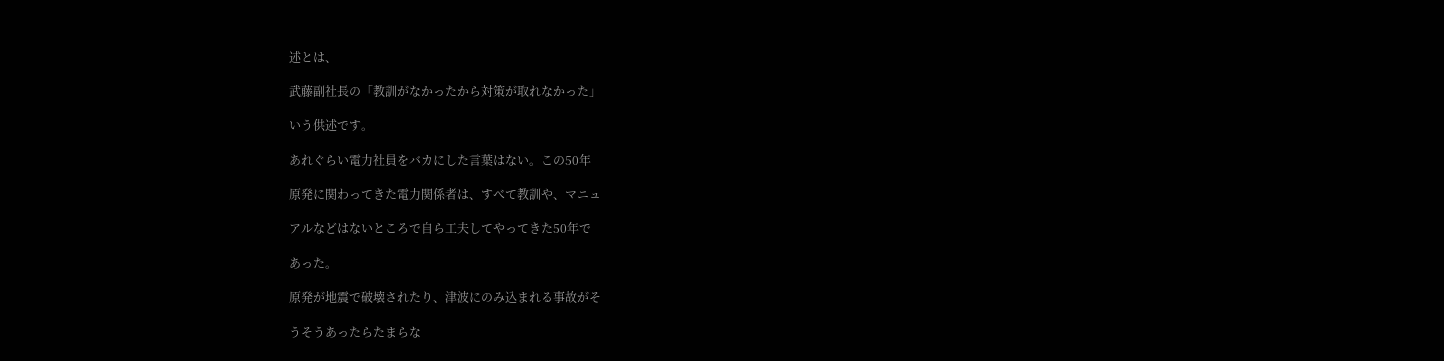述とは、

武藤副社長の「教訓がなかったから対策が取れなかった」

いう供述です。

あれぐらい電力社員をバカにした言葉はない。この50年

原発に関わってきた電力関係者は、すべて教訓や、マニュ

アルなどはないところで自ら工夫してやってきた50年で

あった。

原発が地震で破壊されたり、津波にのみ込まれる事故がそ

うそうあったらたまらな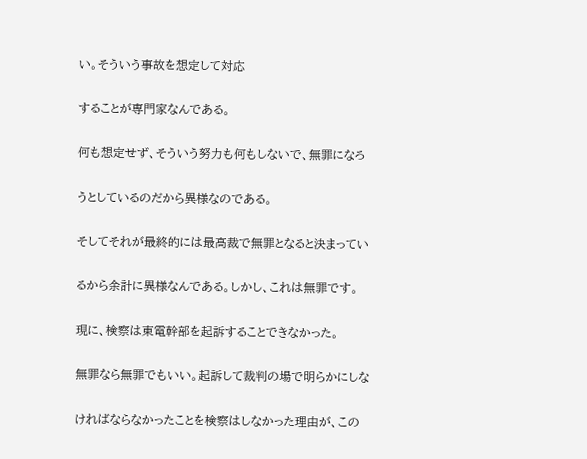い。そういう事故を想定して対応

することが専門家なんである。

何も想定せず、そういう努力も何もしないで、無罪になろ

うとしているのだから異様なのである。

そしてそれが最終的には最高裁で無罪となると決まってい

るから余計に異様なんである。しかし、これは無罪です。

現に、検察は東電幹部を起訴することできなかった。

無罪なら無罪でもいい。起訴して裁判の場で明らかにしな

ければならなかったことを検察はしなかった理由が、この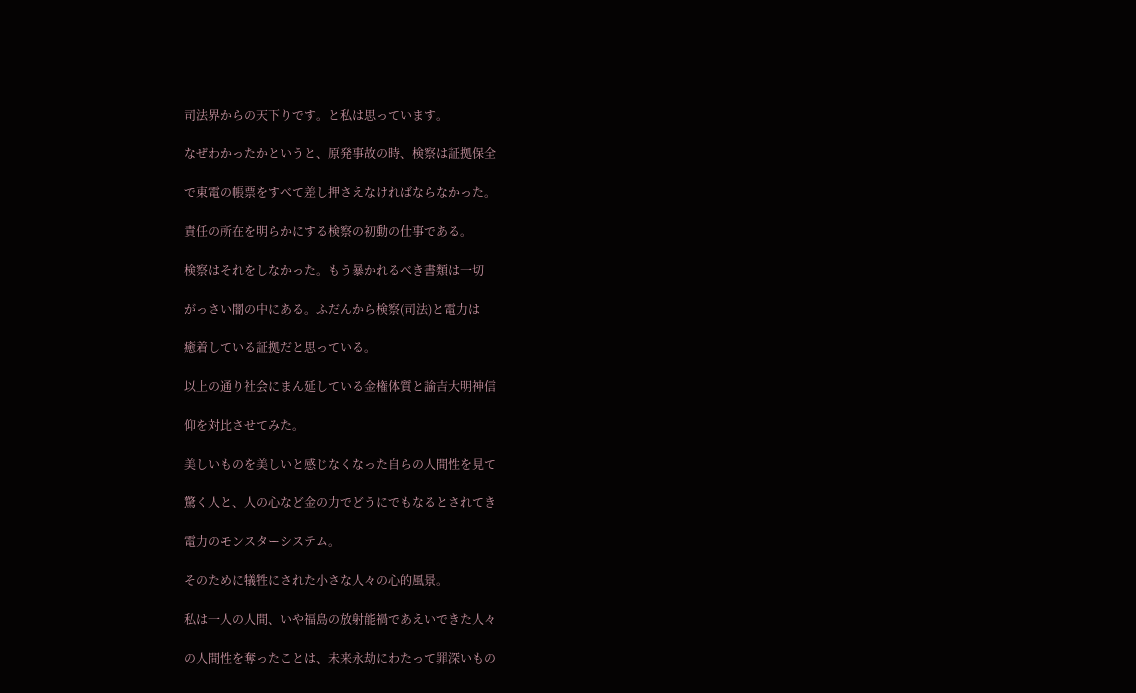司法界からの天下りです。と私は思っています。

なぜわかったかというと、原発事故の時、検察は証拠保全

で東電の帳票をすべて差し押さえなければならなかった。

責任の所在を明らかにする検察の初動の仕事である。

検察はそれをしなかった。もう暴かれるべき書類は一切

がっさい闇の中にある。ふだんから検察(司法)と電力は

癒着している証拠だと思っている。

以上の通り社会にまん延している金権体質と諭吉大明神信

仰を対比させてみた。

美しいものを美しいと感じなくなった自らの人間性を見て

驚く人と、人の心など金の力でどうにでもなるとされてき

電力のモンスターシステム。

そのために犠牲にされた小さな人々の心的風景。

私は一人の人間、いや福島の放射能禍であえいできた人々

の人間性を奪ったことは、未来永劫にわたって罪深いもの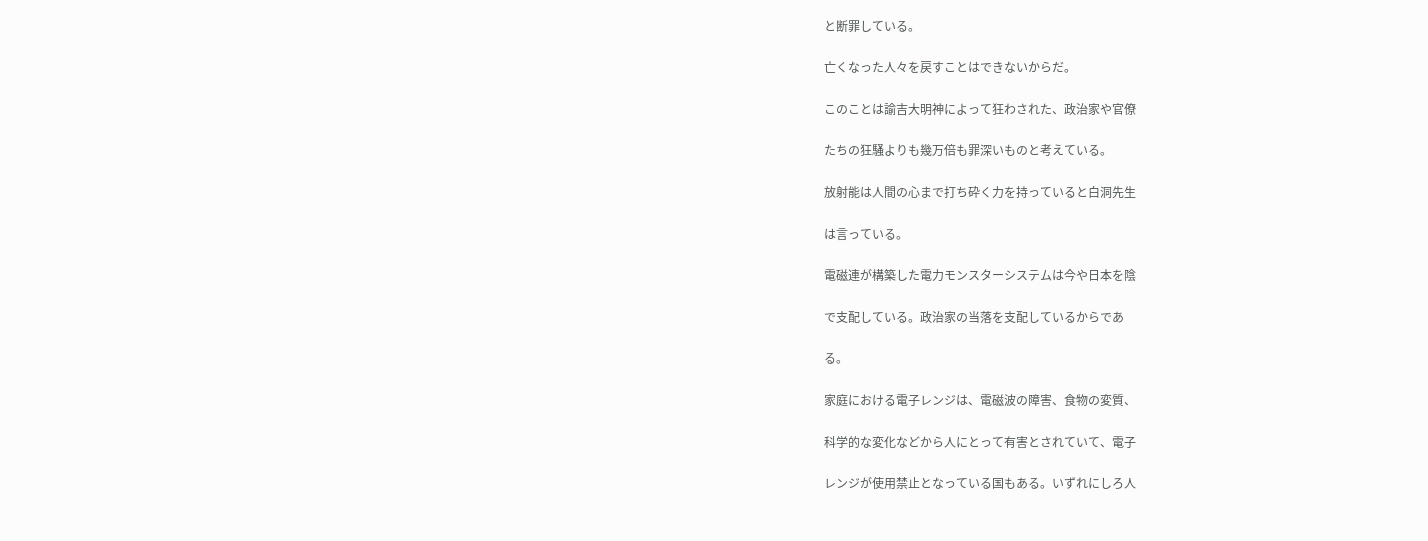と断罪している。

亡くなった人々を戻すことはできないからだ。

このことは諭吉大明神によって狂わされた、政治家や官僚

たちの狂騒よりも幾万倍も罪深いものと考えている。

放射能は人間の心まで打ち砕く力を持っていると白洞先生

は言っている。

電磁連が構築した電力モンスターシステムは今や日本を陰

で支配している。政治家の当落を支配しているからであ

る。

家庭における電子レンジは、電磁波の障害、食物の変質、

科学的な変化などから人にとって有害とされていて、電子

レンジが使用禁止となっている国もある。いずれにしろ人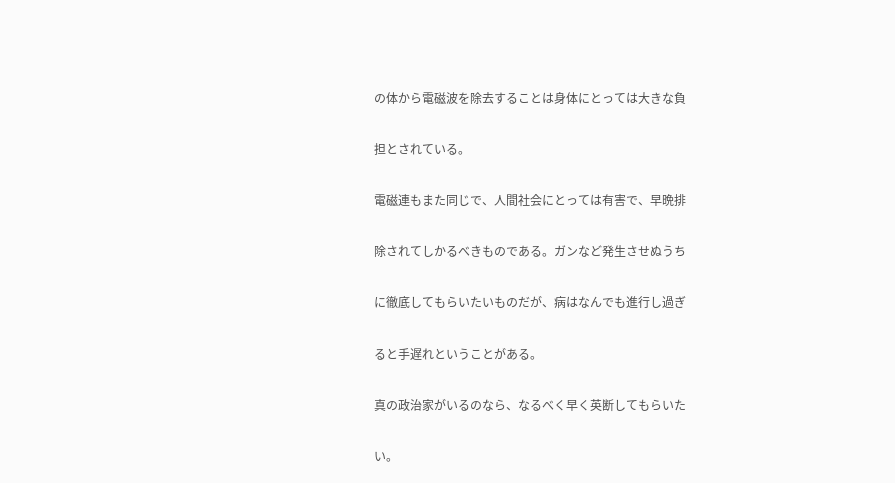の体から電磁波を除去することは身体にとっては大きな負

担とされている。

電磁連もまた同じで、人間社会にとっては有害で、早晩排

除されてしかるべきものである。ガンなど発生させぬうち

に徹底してもらいたいものだが、病はなんでも進行し過ぎ

ると手遅れということがある。

真の政治家がいるのなら、なるべく早く英断してもらいた

い。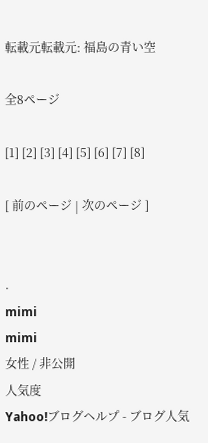転載元転載元: 福島の青い空

全8ページ

[1] [2] [3] [4] [5] [6] [7] [8]

[ 前のページ | 次のページ ]


.
mimi
mimi
女性 / 非公開
人気度
Yahoo!ブログヘルプ - ブログ人気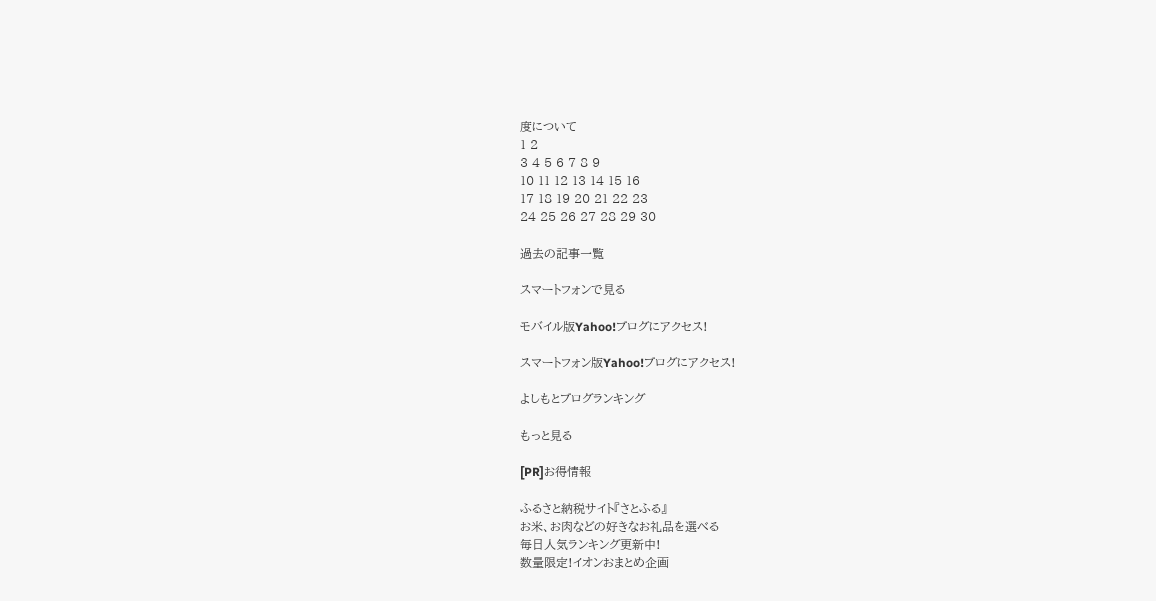度について
1 2
3 4 5 6 7 8 9
10 11 12 13 14 15 16
17 18 19 20 21 22 23
24 25 26 27 28 29 30

過去の記事一覧

スマートフォンで見る

モバイル版Yahoo!ブログにアクセス!

スマートフォン版Yahoo!ブログにアクセス!

よしもとブログランキング

もっと見る

[PR]お得情報

ふるさと納税サイト『さとふる』
お米、お肉などの好きなお礼品を選べる
毎日人気ランキング更新中!
数量限定!イオンおまとめ企画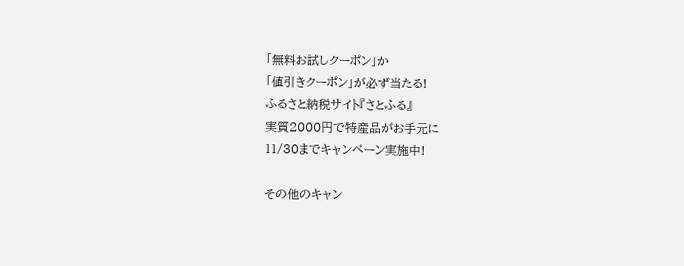「無料お試しクーポン」か
「値引きクーポン」が必ず当たる!
ふるさと納税サイト『さとふる』
実質2000円で特産品がお手元に
11/30までキャンペーン実施中!

その他のキャン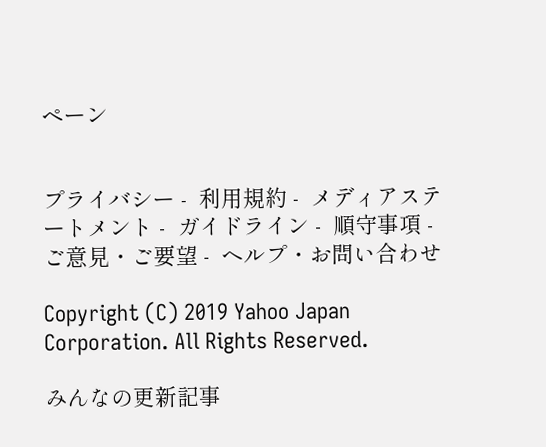ペーン


プライバシー -  利用規約 -  メディアステートメント -  ガイドライン -  順守事項 -  ご意見・ご要望 -  ヘルプ・お問い合わせ

Copyright (C) 2019 Yahoo Japan Corporation. All Rights Reserved.

みんなの更新記事